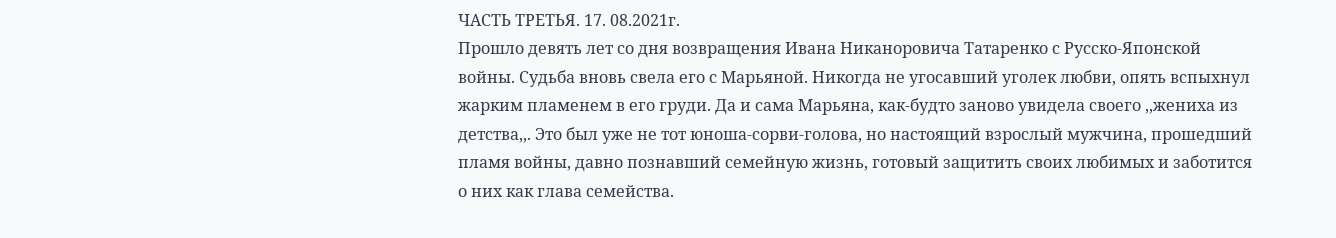ЧАСТЬ ТРЕТЬЯ. 17. 08.2021г.
Прошло девять лет со дня возвращения Ивана Никаноровича Татаренко с Русско-Японской войны. Судьба вновь свела его с Марьяной. Никогда не угосавший уголек любви, опять вспыхнул жарким пламенем в его груди. Да и сама Марьяна, как-будто заново увидела своего ,,жениха из детства,,. Это был уже не тот юноша-сорви-голова, но настоящий взрослый мужчина, прошедший пламя войны, давно познавший семейную жизнь, готовый защитить своих любимых и заботится о них как глава семейства.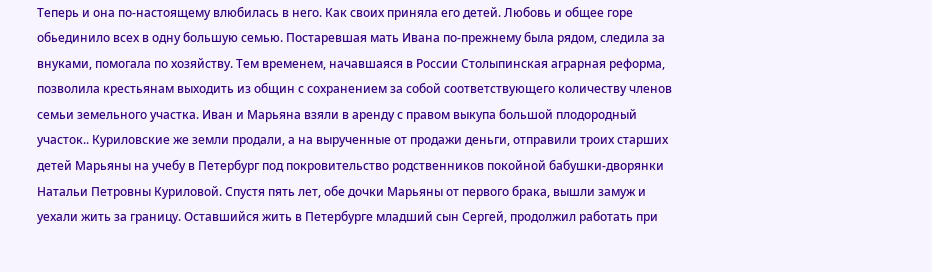Теперь и она по-настоящему влюбилась в него. Как своих приняла его детей. Любовь и общее горе обьединило всех в одну большую семью. Постаревшая мать Ивана по-прежнему была рядом, следила за внуками, помогала по хозяйству. Тем временем, начавшаяся в России Столыпинская аграрная реформа, позволила крестьянам выходить из общин с сохранением за собой соответствующего количеству членов семьи земельного участка. Иван и Марьяна взяли в аренду с правом выкупа большой плодородный участок.. Куриловские же земли продали, а на вырученные от продажи деньги, отправили троих старших детей Марьяны на учебу в Петербург под покровительство родственников покойной бабушки-дворянки Натальи Петровны Куриловой. Спустя пять лет, обе дочки Марьяны от первого брака, вышли замуж и уехали жить за границу. Оставшийся жить в Петербурге младший сын Сергей, продолжил работать при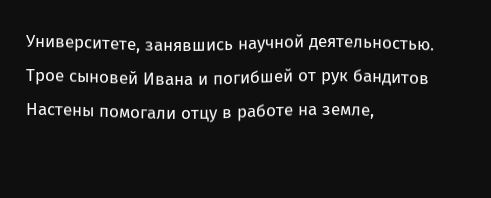Университете, занявшись научной деятельностью. Трое сыновей Ивана и погибшей от рук бандитов Настены помогали отцу в работе на земле,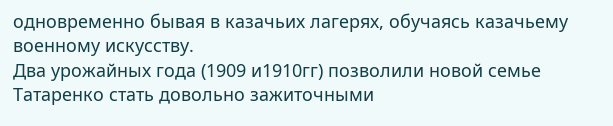одновременно бывая в казачьих лагерях, обучаясь казачьему военному искусству.
Два урожайных года (1909 и1910гг) позволили новой семье Татаренко стать довольно зажиточными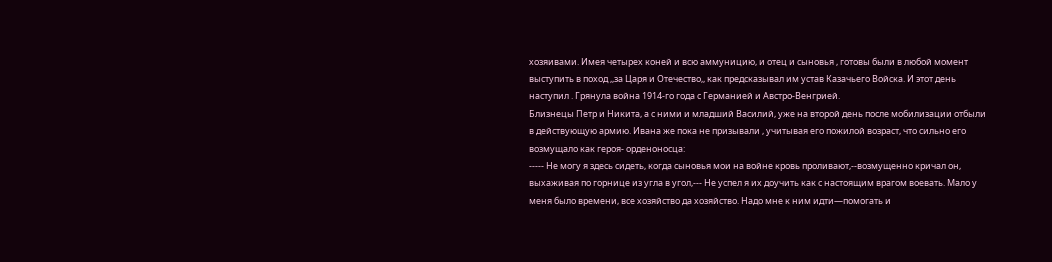хозяивами. Имея четырех коней и всю аммуницию, и отец и сыновья , готовы были в любой момент выступить в поход ,,за Царя и Отечество,, как предсказывал им устав Казачьего Войска. И этот день наступил . Грянула война 1914-го года с Германией и Австро-Венгрией.
Близнецы Петр и Никита, а с ними и младший Василий, уже на второй день после мобилизации отбыли в действующую армию. Ивана же пока не призывали , учитывая его пожилой возраст, что сильно его возмущало как героя- орденоносца:
----- Не могу я здесь сидеть, когда сыновья мои на войне кровь проливают,--возмущенно кричал он, выхаживая по горнице из угла в угол,--- Не успел я их доучить как с настоящим врагом воевать. Мало у меня было времени, все хозяйство да хозяйство. Надо мне к ним идти—помогать и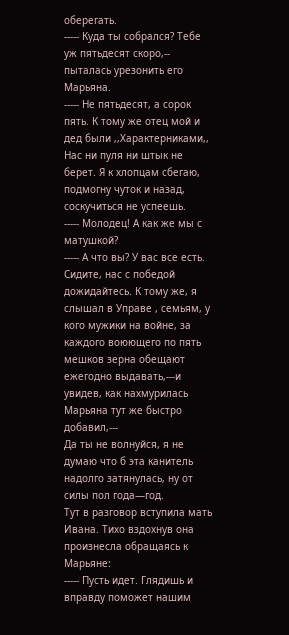оберегать.
----- Куда ты собрался? Тебе уж пятьдесят скоро,-- пыталась урезонить его Марьяна.
----- Не пятьдесят, а сорок пять. К тому же отец мой и дед были ,,Характерниками,, Нас ни пуля ни штык не берет. Я к хлопцам сбегаю, подмогну чуток и назад, соскучиться не успеешь.
----- Молодец! А как же мы с матушкой?
----- А что вы? У вас все есть. Сидите, нас с победой дожидайтесь. К тому же, я слышал в Управе , семьям, у кого мужики на войне, за каждого воюющего по пять мешков зерна обещают ежегодно выдавать,---и увидев, как нахмурилась Марьяна тут же быстро добавил,---
Да ты не волнуйся, я не думаю что б эта канитель надолго затянулась, ну от силы пол года—год.
Тут в разговор вступила мать Ивана. Тихо вздохнув она произнесла обращаясь к Марьяне:
----- Пусть идет. Глядишь и вправду поможет нашим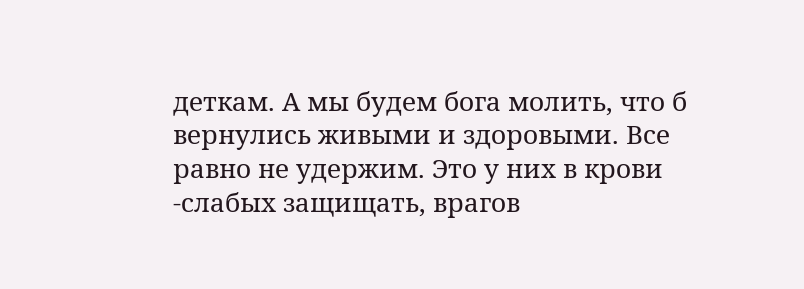деткам. А мы будем бога молить, что б вернулись живыми и здоровыми. Все равно не удержим. Это у них в крови -слабых защищать, врагов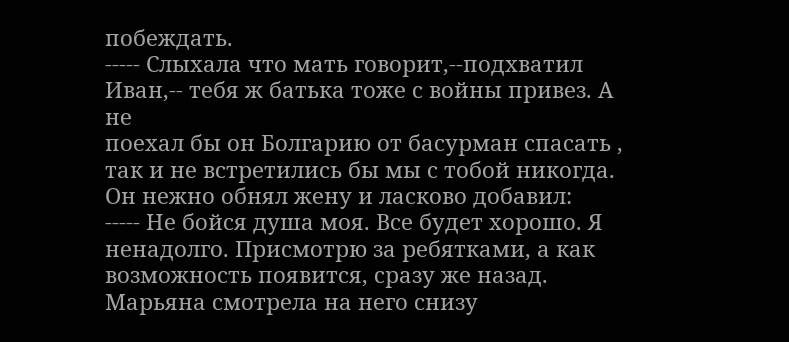побеждать.
----- Слыхала что мать говорит,--подхватил Иван,-- тебя ж батька тоже с войны привез. А не
поехал бы он Болгарию от басурман спасать , так и не встретились бы мы с тобой никогда.
Он нежно обнял жену и ласково добавил:
----- Не бойся душа моя. Все будет хорошо. Я ненадолго. Присмотрю за ребятками, а как возможность появится, сразу же назад.
Марьяна смотрела на него снизу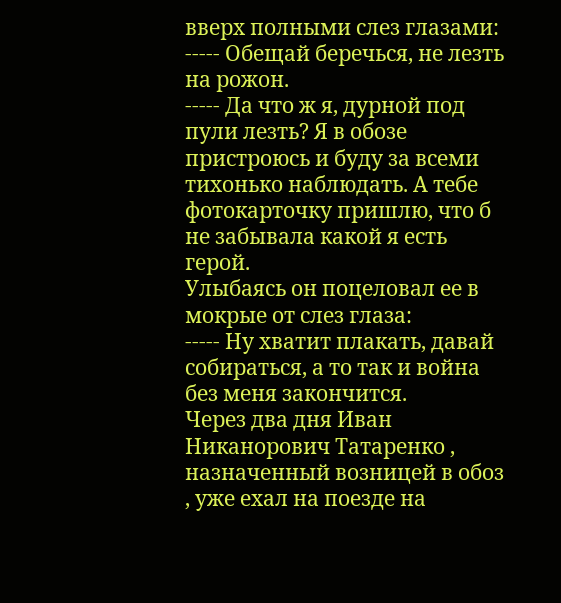вверх полными слез глазами:
----- Обещай беречься, не лезть на рожон.
----- Да что ж я, дурной под пули лезть? Я в обозе пристроюсь и буду за всеми тихонько наблюдать. А тебе фотокарточку пришлю, что б не забывала какой я есть герой.
Улыбаясь он поцеловал ее в мокрые от слез глаза:
----- Ну хватит плакать, давай собираться, а то так и война без меня закончится.
Через два дня Иван Никанорович Татаренко , назначенный возницей в обоз , уже ехал на поезде на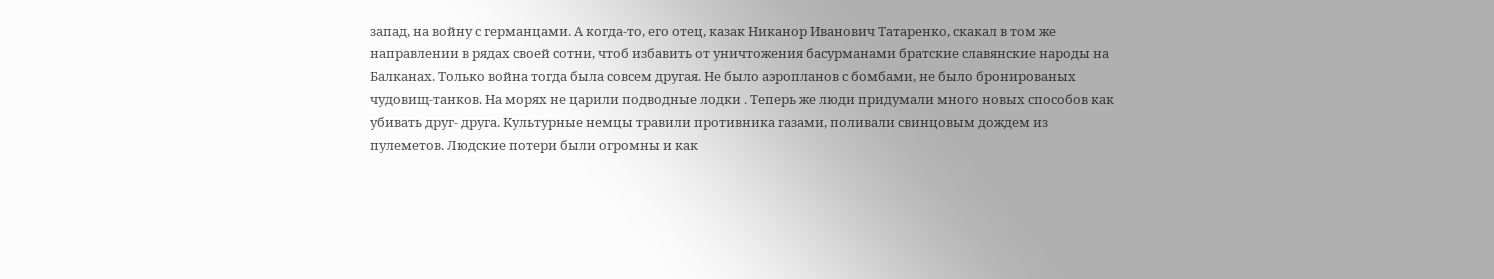запад, на войну с германцами. А когда-то, его отец, казак Никанор Иванович Татаренко, скакал в том же направлении в рядах своей сотни, чтоб избавить от уничтожения басурманами братские славянские народы на Балканах. Только война тогда была совсем другая. Не было аэропланов с бомбами, не было бронированых чудовищ-танков. На морях не царили подводные лодки . Теперь же люди придумали много новых способов как убивать друг- друга. Культурные немцы травили противника газами, поливали свинцовым дождем из пулеметов. Людские потери были огромны и как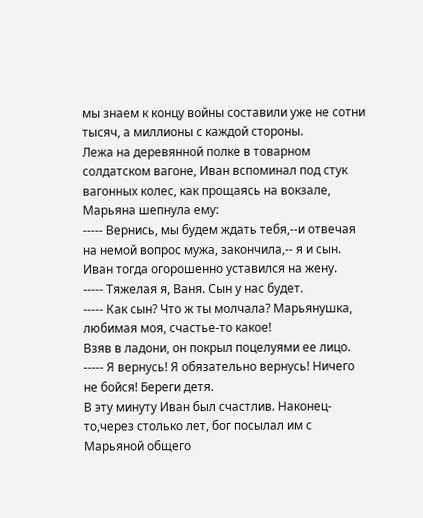мы знаем к концу войны составили уже не сотни тысяч, а миллионы с каждой стороны.
Лежа на деревянной полке в товарном солдатском вагоне, Иван вспоминал под стук вагонных колес, как прощаясь на вокзале, Марьяна шепнула ему:
----- Вернись, мы будем ждать тебя,--и отвечая на немой вопрос мужа, закончила,-- я и сын.
Иван тогда огорошенно уставился на жену.
----- Тяжелая я, Ваня. Сын у нас будет.
----- Как сын? Что ж ты молчала? Марьянушка, любимая моя, счастье-то какое!
Взяв в ладони, он покрыл поцелуями ее лицо.
----- Я вернусь! Я обязательно вернусь! Ничего не бойся! Береги детя.
В эту минуту Иван был счастлив. Наконец-то,через столько лет, бог посылал им с Марьяной общего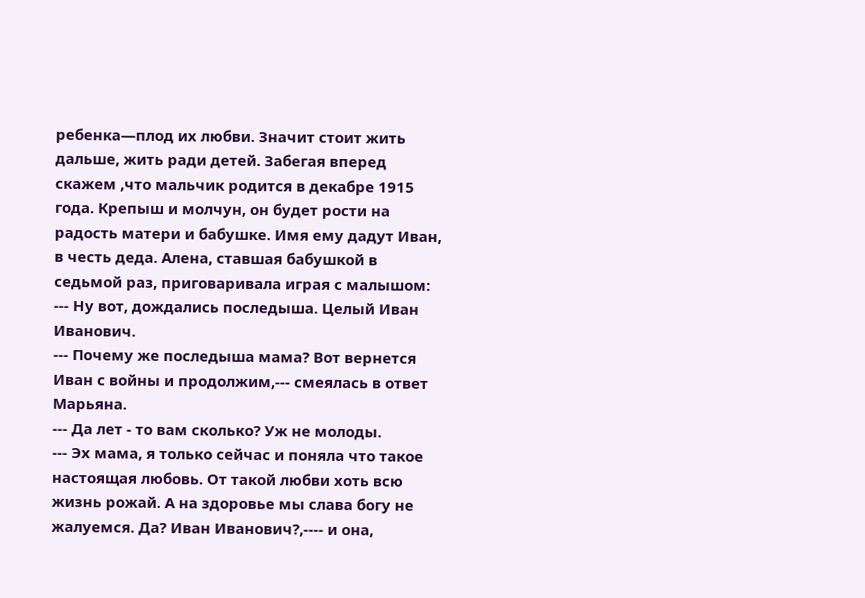ребенка—плод их любви. Значит стоит жить дальше, жить ради детей. Забегая вперед скажем ,что мальчик родится в декабре 1915 года. Крепыш и молчун, он будет рости на радость матери и бабушке. Имя ему дадут Иван, в честь деда. Алена, ставшая бабушкой в седьмой раз, приговаривала играя с малышом:
--- Ну вот, дождались последыша. Целый Иван Иванович.
--- Почему же последыша мама? Вот вернется Иван с войны и продолжим,--- смеялась в ответ Марьяна.
--- Да лет - то вам сколько? Уж не молоды.
--- Эх мама, я только сейчас и поняла что такое настоящая любовь. От такой любви хоть всю жизнь рожай. А на здоровье мы слава богу не жалуемся. Да? Иван Иванович?,---- и она,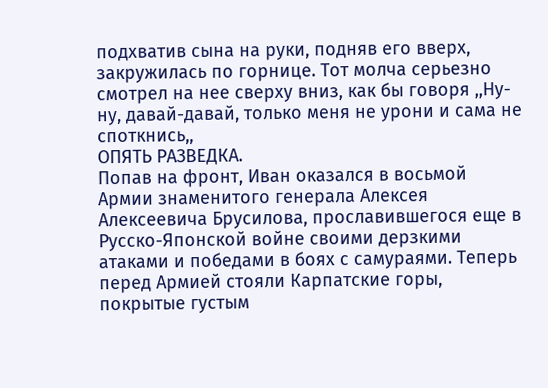подхватив сына на руки, подняв его вверх, закружилась по горнице. Тот молча серьезно смотрел на нее сверху вниз, как бы говоря ,,Ну-ну, давай-давай, только меня не урони и сама не споткнись,,
ОПЯТЬ РАЗВЕДКА.
Попав на фронт, Иван оказался в восьмой Армии знаменитого генерала Алексея Алексеевича Брусилова, прославившегося еще в Русско-Японской войне своими дерзкими атаками и победами в боях с самураями. Теперь перед Армией стояли Карпатские горы, покрытые густым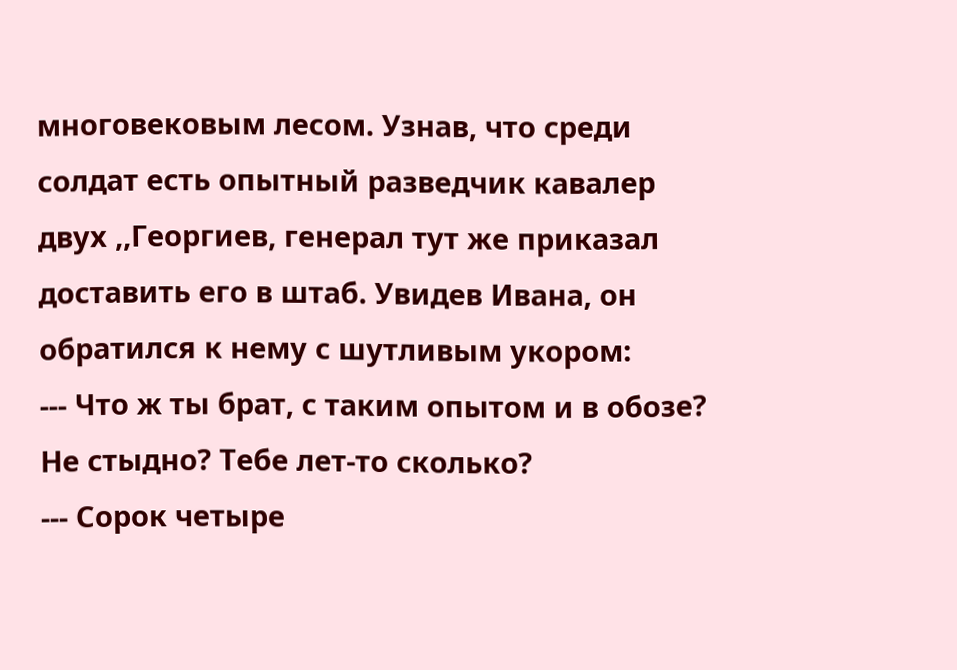многовековым лесом. Узнав, что среди солдат есть опытный разведчик кавалер двух ,,Георгиев, генерал тут же приказал доставить его в штаб. Увидев Ивана, он обратился к нему с шутливым укором:
--- Что ж ты брат, с таким опытом и в обозе? Не стыдно? Тебе лет-то сколько?
--- Сорок четыре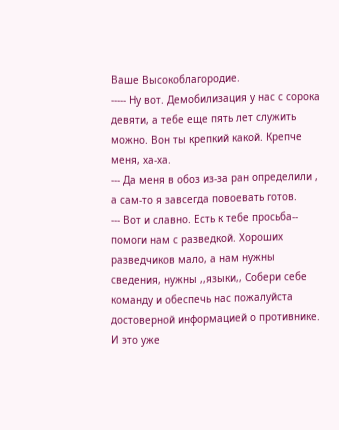Ваше Высокоблагородие.
----- Ну вот. Демобилизация у нас с сорока девяти, а тебе еще пять лет служить можно. Вон ты крепкий какой. Крепче меня, ха-ха.
--- Да меня в обоз из-за ран определили , а сам-то я завсегда повоевать готов.
--- Вот и славно. Есть к тебе просьба-- помоги нам с разведкой. Хороших разведчиков мало, а нам нужны сведения, нужны ,,языки,, Собери себе команду и обеспечь нас пожалуйста достоверной информацией о противнике. И это уже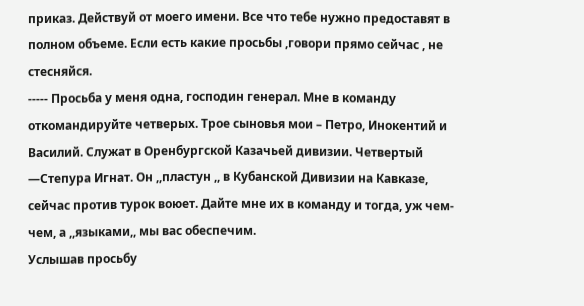приказ. Действуй от моего имени. Все что тебе нужно предоставят в полном объеме. Если есть какие просьбы ,говори прямо сейчас , не стесняйся.
----- Просьба у меня одна, господин генерал. Мне в команду откомандируйте четверых. Трое сыновья мои – Петро, Инокентий и Василий. Служат в Оренбургской Казачьей дивизии. Четвертый —Степура Игнат. Он ,,пластун ,, в Кубанской Дивизии на Кавказе, сейчас против турок воюет. Дайте мне их в команду и тогда, уж чем-чем, а ,,языками,, мы вас обеспечим.
Услышав просьбу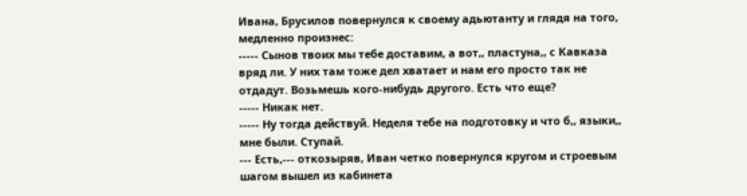Ивана, Брусилов повернулся к своему адьютанту и глядя на того, медленно произнес:
----- Сынов твоих мы тебе доставим, а вот,, пластуна,, с Кавказа вряд ли. У них там тоже дел хватает и нам его просто так не отдадут. Возьмешь кого-нибудь другого. Есть что еще?
----- Никак нет.
----- Ну тогда действуй. Неделя тебе на подготовку и что б,, языки,, мне были. Ступай.
--- Есть,--- откозыряв, Иван четко повернулся кругом и строевым шагом вышел из кабинета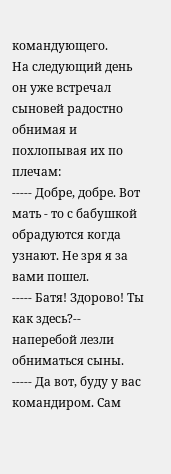командующего.
На следующий день он уже встречал сыновей радостно обнимая и похлопывая их по плечам:
----- Добре, добре. Вот мать - то с бабушкой обрадуются когда узнают. Не зря я за вами пошел.
----- Батя! Здорово! Ты как здесь?-- наперебой лезли обниматься сыны.
----- Да вот, буду у вас командиром. Сам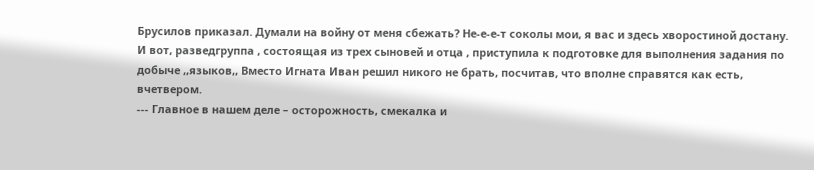Брусилов приказал. Думали на войну от меня сбежать? Не-е-е-т соколы мои, я вас и здесь хворостиной достану.
И вот, разведгруппа , состоящая из трех сыновей и отца , приступила к подготовке для выполнения задания по добыче ,,языков,, Вместо Игната Иван решил никого не брать, посчитав, что вполне справятся как есть, вчетвером.
--- Главное в нашем деле – осторожность, смекалка и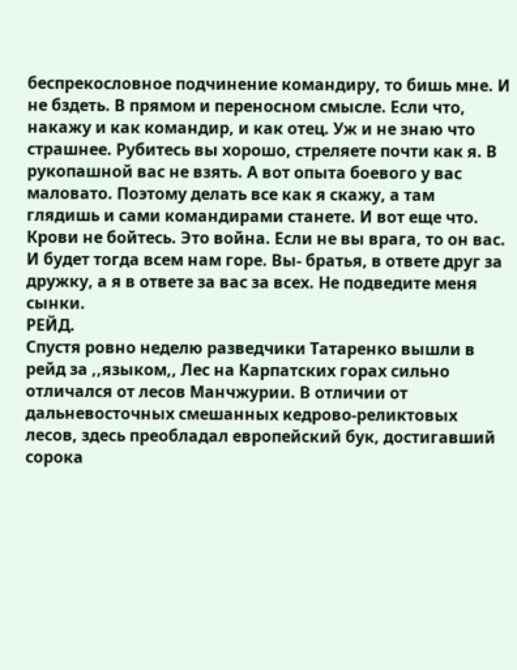беспрекословное подчинение командиру, то бишь мне. И не бздеть. В прямом и переносном смысле. Если что, накажу и как командир, и как отец. Уж и не знаю что страшнее. Рубитесь вы хорошо, стреляете почти как я. В рукопашной вас не взять. А вот опыта боевого у вас маловато. Поэтому делать все как я скажу, а там глядишь и сами командирами станете. И вот еще что. Крови не бойтесь. Это война. Если не вы врага, то он вас. И будет тогда всем нам горе. Вы- братья, в ответе друг за дружку, а я в ответе за вас за всех. Не подведите меня сынки.
РЕЙД.
Спустя ровно неделю разведчики Татаренко вышли в рейд за ,,языком,, Лес на Карпатских горах сильно отличался от лесов Манчжурии. В отличии от дальневосточных смешанных кедрово-реликтовых лесов, здесь преобладал европейский бук, достигавший сорока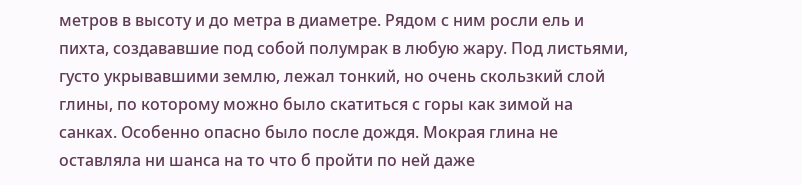метров в высоту и до метра в диаметре. Рядом с ним росли ель и пихта, создававшие под собой полумрак в любую жару. Под листьями, густо укрывавшими землю, лежал тонкий, но очень скользкий слой глины, по которому можно было скатиться с горы как зимой на санках. Особенно опасно было после дождя. Мокрая глина не оставляла ни шанса на то что б пройти по ней даже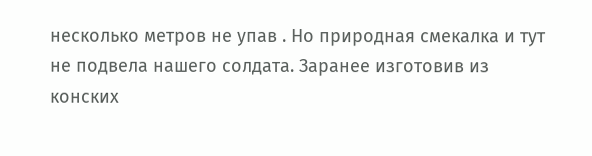несколько метров не упав . Но природная смекалка и тут не подвела нашего солдата. Заранее изготовив из конских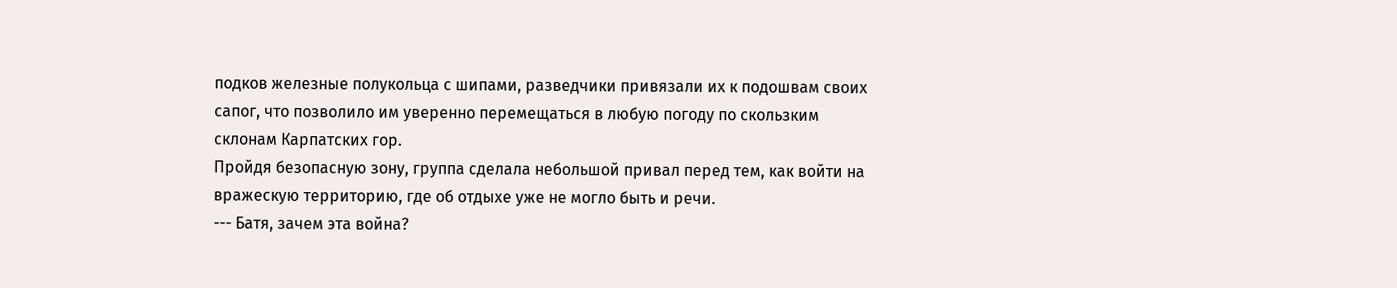подков железные полукольца с шипами, разведчики привязали их к подошвам своих сапог, что позволило им уверенно перемещаться в любую погоду по скользким склонам Карпатских гор.
Пройдя безопасную зону, группа сделала небольшой привал перед тем, как войти на вражескую территорию, где об отдыхе уже не могло быть и речи.
--- Батя, зачем эта война?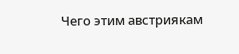Чего этим австриякам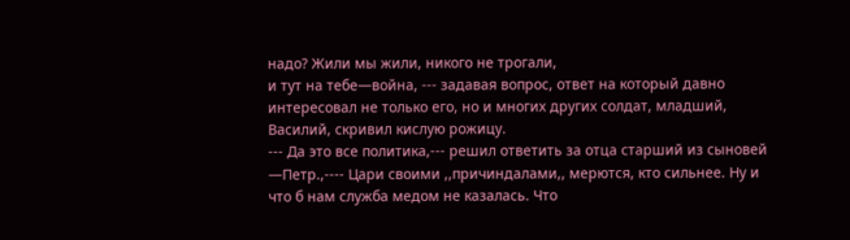надо? Жили мы жили, никого не трогали,
и тут на тебе—война, --- задавая вопрос, ответ на который давно интересовал не только его, но и многих других солдат, младший, Василий, скривил кислую рожицу.
--- Да это все политика,--- решил ответить за отца старший из сыновей —Петр.,---- Цари своими ,,причиндалами,, мерются, кто сильнее. Ну и что б нам служба медом не казалась. Что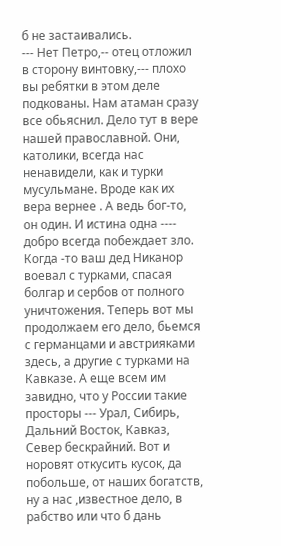б не застаивались.
--- Нет Петро,-- отец отложил в сторону винтовку,--- плохо вы ребятки в этом деле подкованы. Нам атаман сразу все обьяснил. Дело тут в вере нашей православной. Они, католики, всегда нас ненавидели, как и турки мусульмане. Вроде как их вера вернее . А ведь бог-то, он один. И истина одна ---- добро всегда побеждает зло. Когда -то ваш дед Никанор воевал с турками, спасая болгар и сербов от полного уничтожения. Теперь вот мы продолжаем его дело, бьемся с германцами и австрияками здесь, а другие с турками на Кавказе. А еще всем им завидно, что у России такие просторы --- Урал, Сибирь, Дальний Восток, Кавказ, Север бескрайний. Вот и норовят откусить кусок, да побольше, от наших богатств, ну а нас ,известное дело, в рабство или что б дань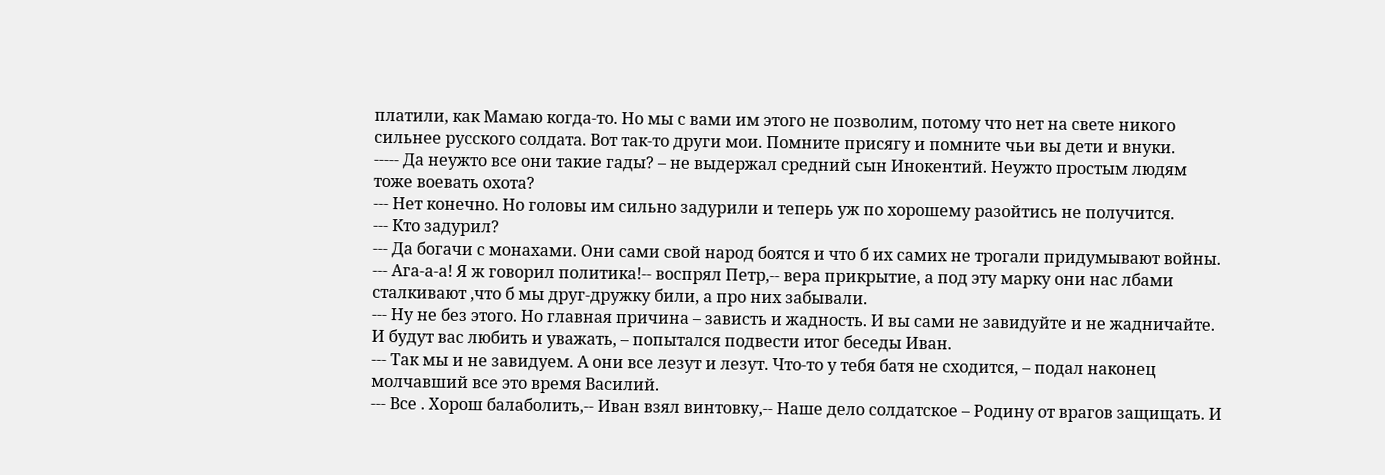платили, как Мамаю когда-то. Но мы с вами им этого не позволим, потому что нет на свете никого сильнее русского солдата. Вот так-то други мои. Помните присягу и помните чьи вы дети и внуки.
----- Да неужто все они такие гады? – не выдержал средний сын Инокентий. Неужто простым людям тоже воевать охота?
--- Нет конечно. Но головы им сильно задурили и теперь уж по хорошему разойтись не получится.
--- Кто задурил?
--- Да богачи с монахами. Они сами свой народ боятся и что б их самих не трогали придумывают войны.
--- Ага-а-а! Я ж говорил политика!-- воспрял Петр,-- вера прикрытие, а под эту марку они нас лбами сталкивают ,что б мы друг-дружку били, а про них забывали.
--- Ну не без этого. Но главная причина – зависть и жадность. И вы сами не завидуйте и не жадничайте. И будут вас любить и уважать, – попытался подвести итог беседы Иван.
--- Так мы и не завидуем. А они все лезут и лезут. Что-то у тебя батя не сходится, – подал наконец молчавший все это время Василий.
--- Все . Хорош балаболить,-- Иван взял винтовку,-- Наше дело солдатское – Родину от врагов защищать. И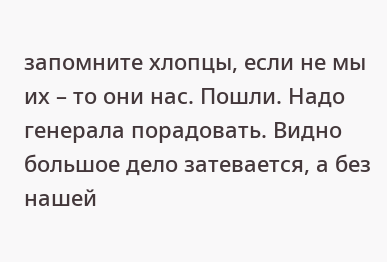запомните хлопцы, если не мы их – то они нас. Пошли. Надо генерала порадовать. Видно большое дело затевается, а без нашей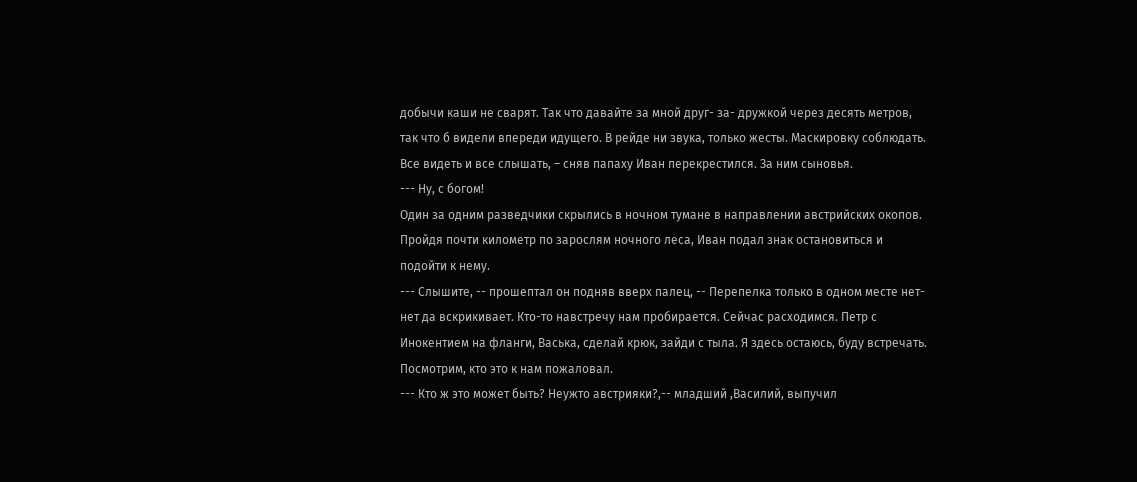добычи каши не сварят. Так что давайте за мной друг- за- дружкой через десять метров, так что б видели впереди идущего. В рейде ни звука, только жесты. Маскировку соблюдать. Все видеть и все слышать, – сняв папаху Иван перекрестился. За ним сыновья.
--- Ну, с богом!
Один за одним разведчики скрылись в ночном тумане в направлении австрийских окопов.
Пройдя почти километр по зарослям ночного леса, Иван подал знак остановиться и подойти к нему.
--- Слышите, -- прошептал он подняв вверх палец, -- Перепелка только в одном месте нет-нет да вскрикивает. Кто-то навстречу нам пробирается. Сейчас расходимся. Петр с Инокентием на фланги, Васька, сделай крюк, зайди с тыла. Я здесь остаюсь, буду встречать. Посмотрим, кто это к нам пожаловал.
--- Кто ж это может быть? Неужто австрияки?,-- младший ,Василий, выпучил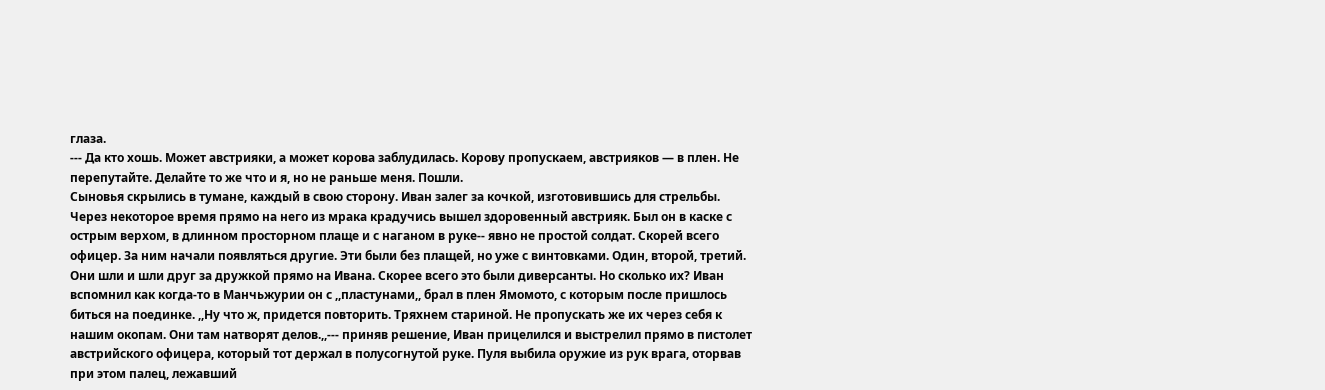глаза.
--- Да кто хошь. Может австрияки, а может корова заблудилась. Корову пропускаем, австрияков — в плен. Не перепутайте. Делайте то же что и я, но не раньше меня. Пошли.
Сыновья скрылись в тумане, каждый в свою сторону. Иван залег за кочкой, изготовившись для стрельбы. Через некоторое время прямо на него из мрака крадучись вышел здоровенный австрияк. Был он в каске с острым верхом, в длинном просторном плаще и с наганом в руке-- явно не простой солдат. Скорей всего офицер. За ним начали появляться другие. Эти были без плащей, но уже с винтовками. Один, второй, третий. Они шли и шли друг за дружкой прямо на Ивана. Скорее всего это были диверсанты. Но сколько их? Иван вспомнил как когда-то в Манчьжурии он с ,,пластунами,, брал в плен Ямомото, с которым после пришлось биться на поединке. ,,Ну что ж, придется повторить. Тряхнем стариной. Не пропускать же их через себя к нашим окопам. Они там натворят делов.,,--- приняв решение, Иван прицелился и выстрелил прямо в пистолет австрийского офицера, который тот держал в полусогнутой руке. Пуля выбила оружие из рук врага, оторвав при этом палец, лежавший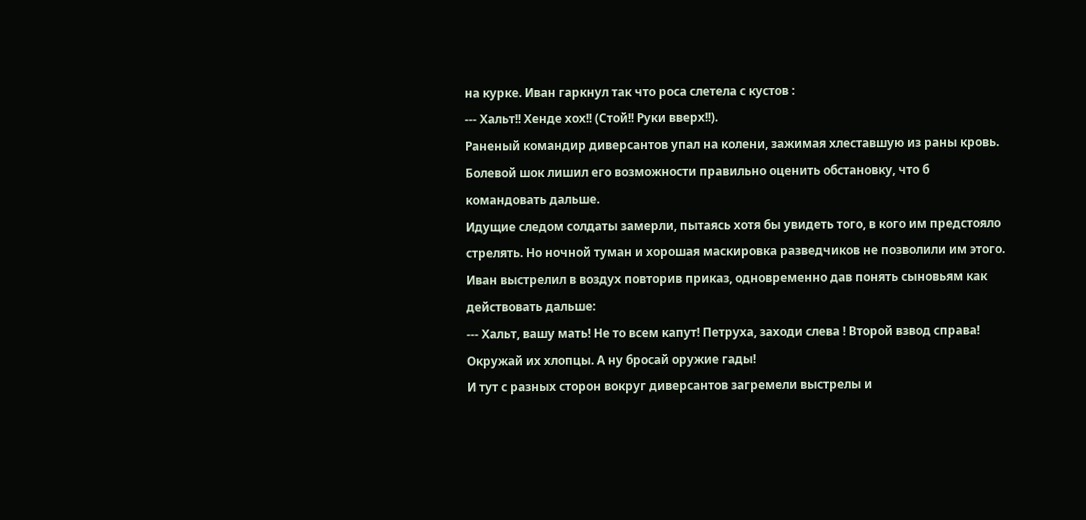на курке. Иван гаркнул так что роса слетела с кустов :
--- Хальт!! Хенде хох!! (Стой!! Руки вверх!!).
Раненый командир диверсантов упал на колени, зажимая хлеставшую из раны кровь. Болевой шок лишил его возможности правильно оценить обстановку, что б командовать дальше.
Идущие следом солдаты замерли, пытаясь хотя бы увидеть того, в кого им предстояло стрелять. Но ночной туман и хорошая маскировка разведчиков не позволили им этого.
Иван выстрелил в воздух повторив приказ, одновременно дав понять сыновьям как действовать дальше:
--- Хальт, вашу мать! Не то всем капут! Петруха, заходи слева ! Второй взвод справа! Окружай их хлопцы. А ну бросай оружие гады!
И тут с разных сторон вокруг диверсантов загремели выстрелы и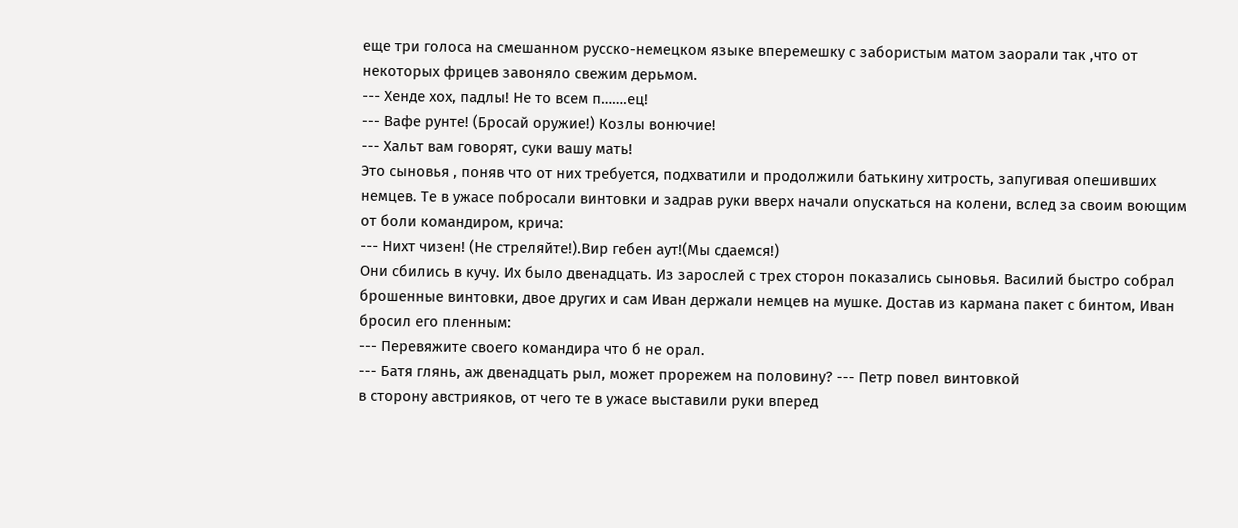еще три голоса на смешанном русско-немецком языке вперемешку с забористым матом заорали так ,что от некоторых фрицев завоняло свежим дерьмом.
--- Хенде хох, падлы! Не то всем п…….ец!
--- Вафе рунте! (Бросай оружие!) Козлы вонючие!
--- Хальт вам говорят, суки вашу мать!
Это сыновья , поняв что от них требуется, подхватили и продолжили батькину хитрость, запугивая опешивших немцев. Те в ужасе побросали винтовки и задрав руки вверх начали опускаться на колени, вслед за своим воющим от боли командиром, крича:
--- Нихт чизен! (Не стреляйте!).Вир гебен аут!(Мы сдаемся!)
Они сбились в кучу. Их было двенадцать. Из зарослей с трех сторон показались сыновья. Василий быстро собрал брошенные винтовки, двое других и сам Иван держали немцев на мушке. Достав из кармана пакет с бинтом, Иван бросил его пленным:
--- Перевяжите своего командира что б не орал.
--- Батя глянь, аж двенадцать рыл, может прорежем на половину? --- Петр повел винтовкой
в сторону австрияков, от чего те в ужасе выставили руки вперед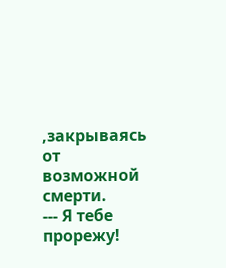,закрываясь от возможной смерти.
--- Я тебе прорежу!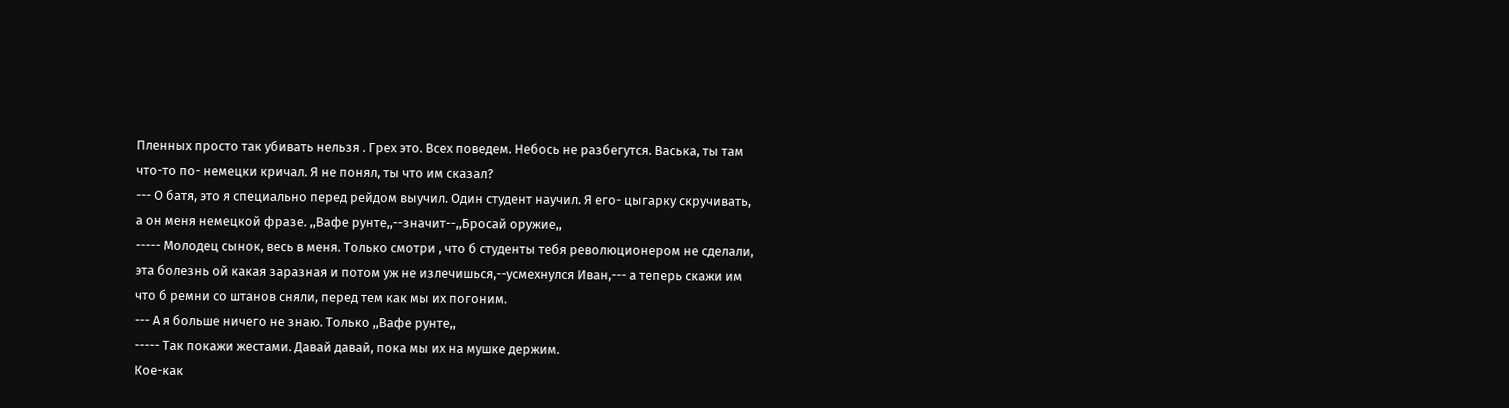Пленных просто так убивать нельзя . Грех это. Всех поведем. Небось не разбегутся. Васька, ты там что-то по- немецки кричал. Я не понял, ты что им сказал?
--- О батя, это я специально перед рейдом выучил. Один студент научил. Я его- цыгарку скручивать, а он меня немецкой фразе. ,,Вафе рунте,,--значит--,,Бросай оружие,,
----- Молодец сынок, весь в меня. Только смотри , что б студенты тебя революционером не сделали, эта болезнь ой какая заразная и потом уж не излечишься,--усмехнулся Иван,--- а теперь скажи им что б ремни со штанов сняли, перед тем как мы их погоним.
--- А я больше ничего не знаю. Только ,,Вафе рунте,,
----- Так покажи жестами. Давай давай, пока мы их на мушке держим.
Кое-как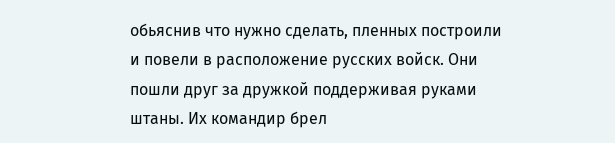обьяснив что нужно сделать, пленных построили и повели в расположение русских войск. Они пошли друг за дружкой поддерживая руками штаны. Их командир брел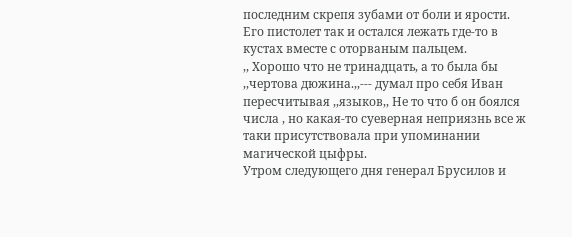последним скрепя зубами от боли и ярости. Его пистолет так и остался лежать где-то в кустах вместе с оторваным пальцем.
,, Хорошо что не тринадцать, а то была бы ,,чертова дюжина.,,--- думал про себя Иван пересчитывая ,,языков,, Не то что б он боялся числа , но какая-то суеверная неприязнь все ж таки присутствовала при упоминании магической цыфры.
Утром следующего дня генерал Брусилов и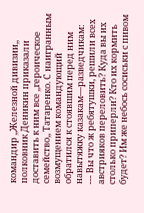командир ,,Железной дивизии,, полковник Деникин приказали доставить к ним все ,,героическое семейство,, Татаренко. С наигранным возмущением командующий обратился к стоявшим перед ним навытяжку казакам—разведчикам:
--- Вы что ж ребятушки, решили всех австрияков переловить? Куда вы их столько приперли? Кто их кормить будет? Им же небось сосиськи с пивом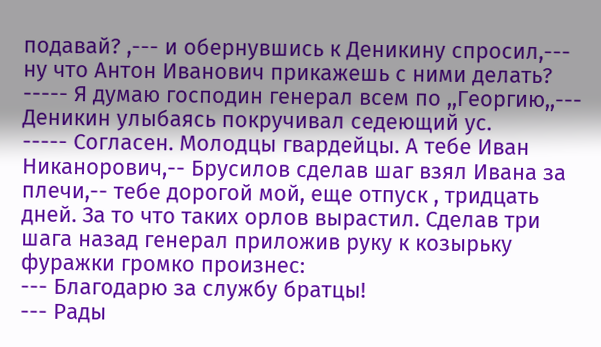подавай? ,--- и обернувшись к Деникину спросил,--- ну что Антон Иванович прикажешь с ними делать?
----- Я думаю господин генерал всем по ,,Георгию,,--- Деникин улыбаясь покручивал седеющий ус.
----- Согласен. Молодцы гвардейцы. А тебе Иван Никанорович,-- Брусилов сделав шаг взял Ивана за плечи,-- тебе дорогой мой, еще отпуск , тридцать дней. За то что таких орлов вырастил. Сделав три шага назад генерал приложив руку к козырьку фуражки громко произнес:
--- Благодарю за службу братцы!
--- Рады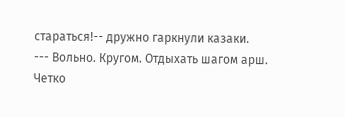стараться!-- дружно гаркнули казаки.
--- Вольно. Кругом. Отдыхать шагом арш.
Четко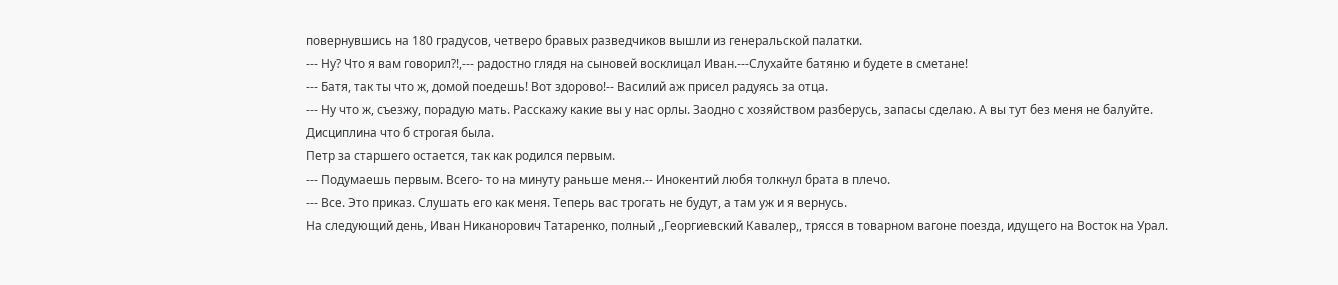повернувшись на 180 градусов, четверо бравых разведчиков вышли из генеральской палатки.
--- Ну? Что я вам говорил?!,--- радостно глядя на сыновей восклицал Иван.---Слухайте батяню и будете в сметане!
--- Батя, так ты что ж, домой поедешь! Вот здорово!-- Василий аж присел радуясь за отца.
--- Ну что ж, съезжу, порадую мать. Расскажу какие вы у нас орлы. Заодно с хозяйством разберусь, запасы сделаю. А вы тут без меня не балуйте. Дисциплина что б строгая была.
Петр за старшего остается, так как родился первым.
--- Подумаешь первым. Всего- то на минуту раньше меня.-- Инокентий любя толкнул брата в плечо.
--- Все. Это приказ. Слушать его как меня. Теперь вас трогать не будут, а там уж и я вернусь.
На следующий день, Иван Никанорович Татаренко, полный ,,Георгиевский Кавалер,, трясся в товарном вагоне поезда, идущего на Восток на Урал.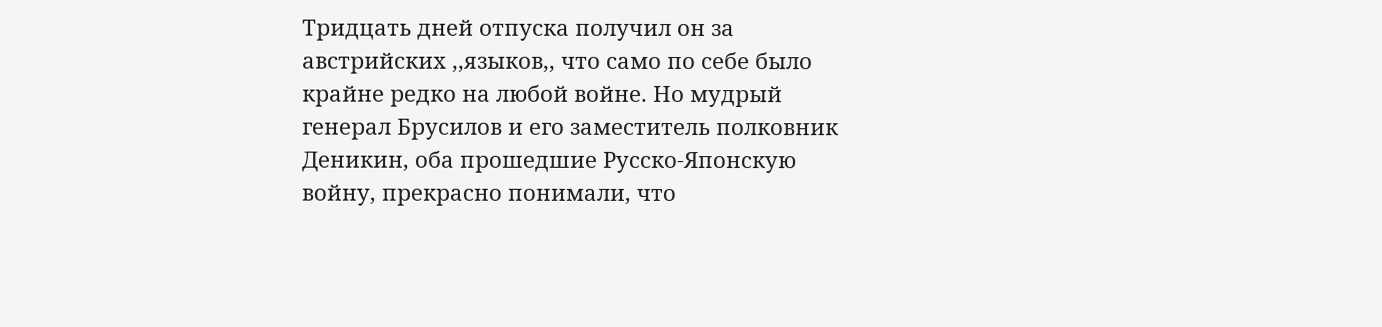Тридцать дней отпуска получил он за австрийских ,,языков,, что само по себе было крайне редко на любой войне. Но мудрый генерал Брусилов и его заместитель полковник Деникин, оба прошедшие Русско-Японскую войну, прекрасно понимали, что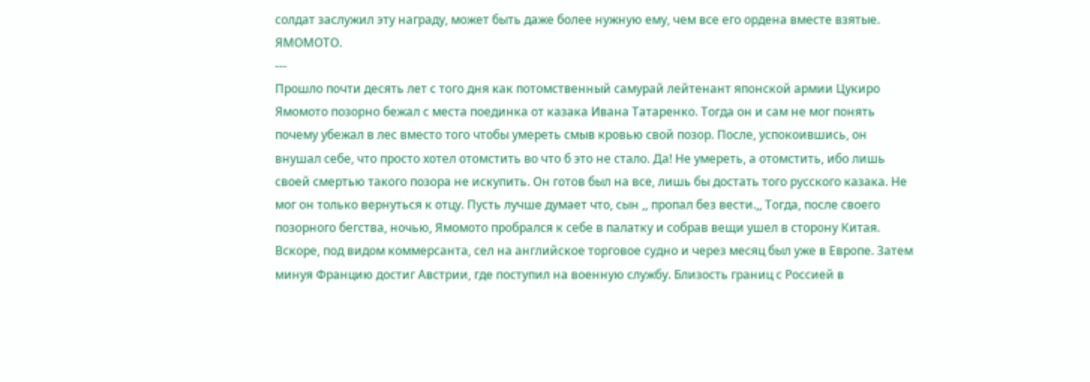солдат заслужил эту награду, может быть даже более нужную ему, чем все его ордена вместе взятые.
ЯМОМОТО.
---
Прошло почти десять лет с того дня как потомственный самурай лейтенант японской армии Цукиро Ямомото позорно бежал с места поединка от казака Ивана Татаренко. Тогда он и сам не мог понять почему убежал в лес вместо того чтобы умереть смыв кровью свой позор. После, успокоившись, он внушал себе, что просто хотел отомстить во что б это не стало. Да! Не умереть, а отомстить, ибо лишь своей смертью такого позора не искупить. Он готов был на все, лишь бы достать того русского казака. Не мог он только вернуться к отцу. Пусть лучше думает что, сын ,, пропал без вести.,, Тогда, после своего позорного бегства, ночью, Ямомото пробрался к себе в палатку и собрав вещи ушел в сторону Китая. Вскоре, под видом коммерсанта, сел на английское торговое судно и через месяц был уже в Европе. Затем минуя Францию достиг Австрии, где поступил на военную службу. Близость границ с Россией в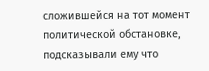сложившейся на тот момент политической обстановке, подсказывали ему что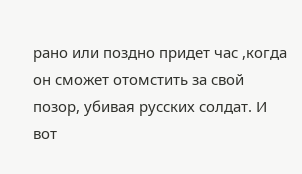рано или поздно придет час ,когда он сможет отомстить за свой позор, убивая русских солдат. И вот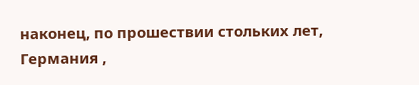наконец, по прошествии стольких лет, Германия ,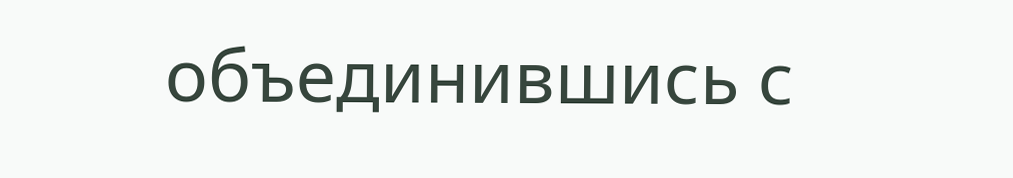объединившись с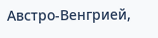Австро-Венгрией,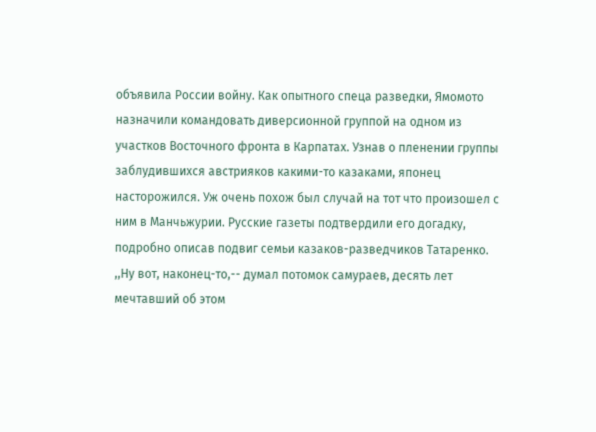объявила России войну. Как опытного спеца разведки, Ямомото назначили командовать диверсионной группой на одном из участков Восточного фронта в Карпатах. Узнав о пленении группы заблудившихся австрияков какими-то казаками, японец насторожился. Уж очень похож был случай на тот что произошел с ним в Манчьжурии. Русские газеты подтвердили его догадку, подробно описав подвиг семьи казаков-разведчиков Татаренко. ,,Ну вот, наконец-то,-- думал потомок самураев, десять лет мечтавший об этом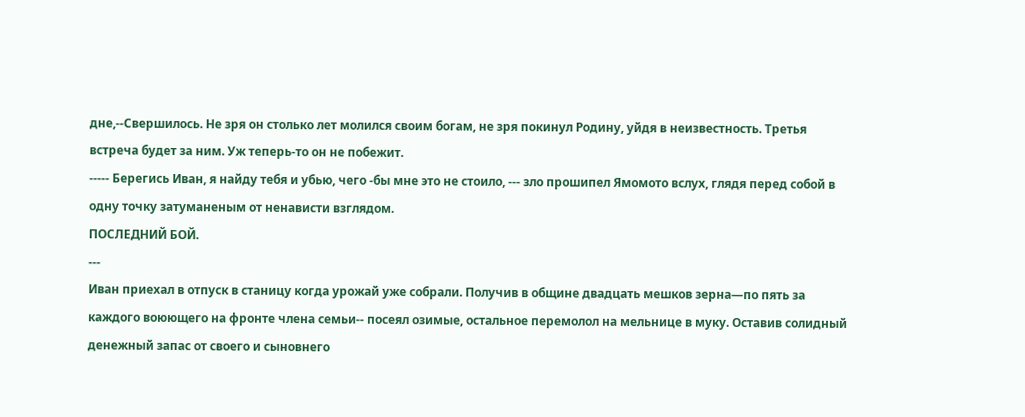дне,--Свершилось. Не зря он столько лет молился своим богам, не зря покинул Родину, уйдя в неизвестность. Третья встреча будет за ним. Уж теперь-то он не побежит.
----- Берегись Иван, я найду тебя и убью, чего -бы мне это не стоило, --- зло прошипел Ямомото вслух, глядя перед собой в одну точку затуманеным от ненависти взглядом.
ПОСЛЕДНИЙ БОЙ.
---
Иван приехал в отпуск в станицу когда урожай уже собрали. Получив в общине двадцать мешков зерна—по пять за каждого воюющего на фронте члена семьи-- посеял озимые, остальное перемолол на мельнице в муку. Оставив солидный денежный запас от своего и сыновнего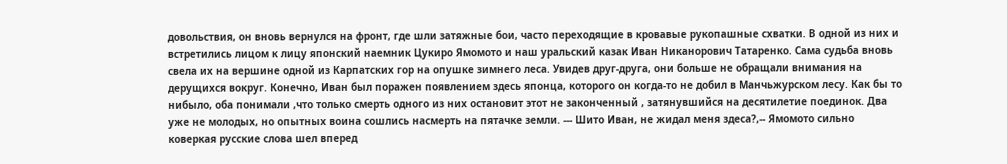довольствия, он вновь вернулся на фронт, где шли затяжные бои, часто переходящие в кровавые рукопашные схватки. В одной из них и встретились лицом к лицу японский наемник Цукиро Ямомото и наш уральский казак Иван Никанорович Татаренко. Сама судьба вновь свела их на вершине одной из Карпатских гор на опушке зимнего леса. Увидев друг-друга, они больше не обращали внимания на дерущихся вокруг. Конечно, Иван был поражен появлением здесь японца, которого он когда-то не добил в Манчьжурском лесу. Как бы то нибыло, оба понимали ,что только смерть одного из них остановит этот не законченный , затянувшийся на десятилетие поединок. Два уже не молодых, но опытных воина сошлись насмерть на пятачке земли. --- Шито Иван, не жидал меня здеса?,-- Ямомото сильно коверкая русские слова шел вперед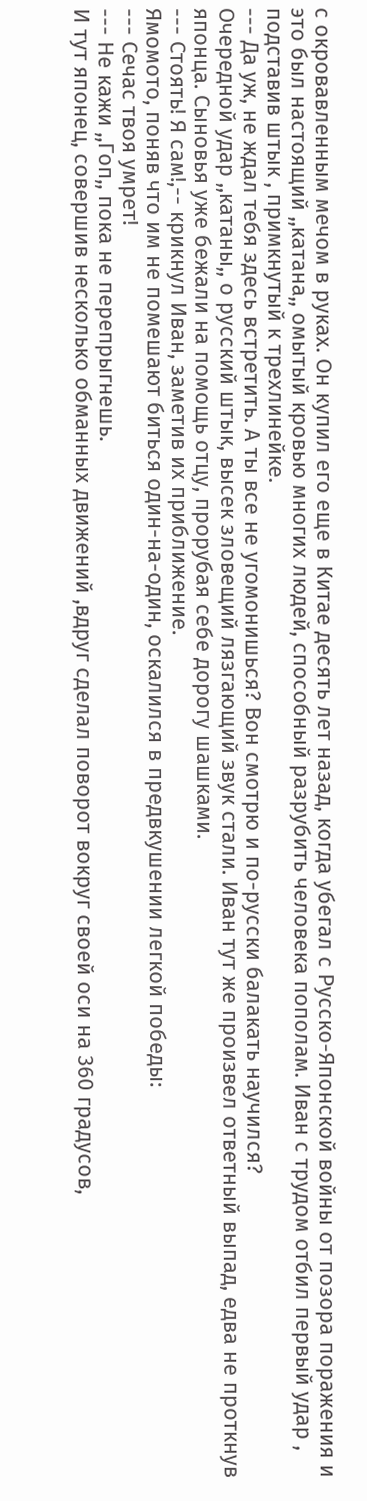с окровавленным мечом в руках. Он купил его еще в Китае десять лет назад, когда убегал с Русско-Японской войны от позора поражения и это был настоящий ,,катана,, омытый кровью многих людей, способный разрубить человека пополам. Иван с трудом отбил первый удар , подставив штык , примкнутый к трехлинейке.
--- Да уж, не ждал тебя здесь встретить. А ты все не угомонишься? Вон смотрю и по-русски балакать научился?
Очередной удар ,,катаны,, о русский штык, высек зловещий лязгающий звук стали. Иван тут же произвел ответный выпад, едва не проткнув японца. Сыновья уже бежали на помощь отцу, прорубая себе дорогу шашками.
--- Стоять! Я сам!,-- крикнул Иван, заметив их приближение.
Ямомото, поняв что им не помешают биться один-на-один, оскалился в предвкушении легкой победы:
--- Сечас твоя умрет!
--- Не кажи ,,Гоп,, пока не перепрыгнешь.
И тут японец, совершив несколько обманных движений ,вдруг сделал поворот вокруг своей оси на 360 градусов,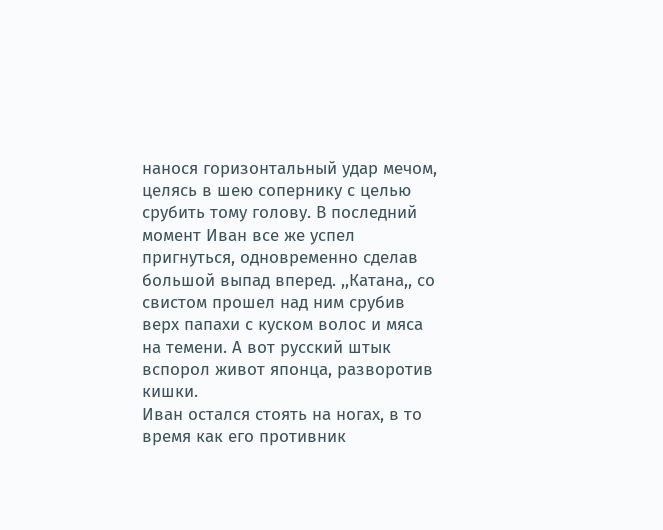нанося горизонтальный удар мечом, целясь в шею сопернику с целью срубить тому голову. В последний момент Иван все же успел пригнуться, одновременно сделав большой выпад вперед. ,,Катана,, со свистом прошел над ним срубив верх папахи с куском волос и мяса на темени. А вот русский штык вспорол живот японца, разворотив кишки.
Иван остался стоять на ногах, в то время как его противник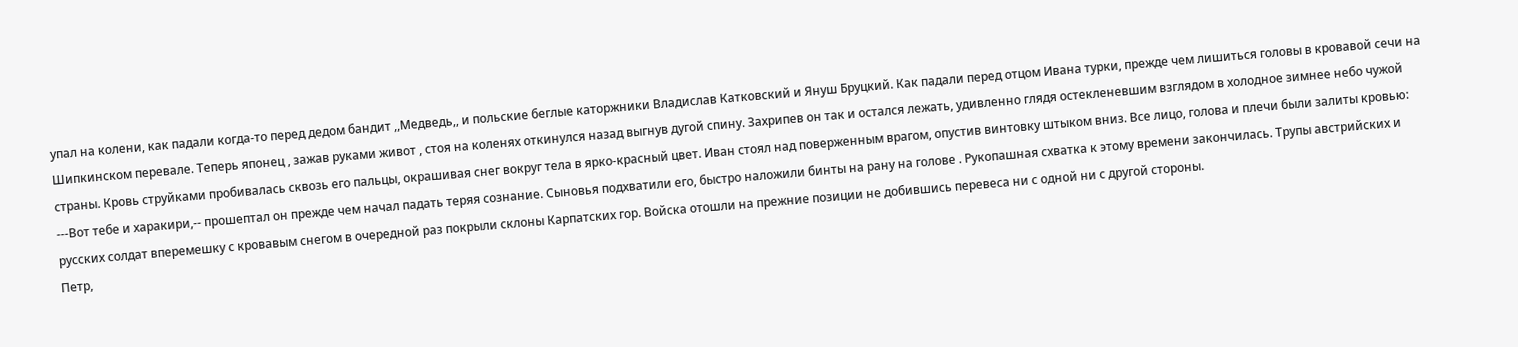упал на колени, как падали когда-то перед дедом бандит ,,Медведь,, и польские беглые каторжники Владислав Катковский и Януш Бруцкий. Как падали перед отцом Ивана турки, прежде чем лишиться головы в кровавой сечи на Шипкинском перевале. Теперь японец , зажав руками живот , стоя на коленях откинулся назад выгнув дугой спину. Захрипев он так и остался лежать, удивленно глядя остекленевшим взглядом в холодное зимнее небо чужой страны. Кровь струйками пробивалась сквозь его пальцы, окрашивая снег вокруг тела в ярко-красный цвет. Иван стоял над поверженным врагом, опустив винтовку штыком вниз. Все лицо, голова и плечи были залиты кровью:
---Вот тебе и харакири,-- прошептал он прежде чем начал падать теряя сознание. Сыновья подхватили его, быстро наложили бинты на рану на голове . Рукопашная схватка к этому времени закончилась. Трупы австрийских и русских солдат вперемешку с кровавым снегом в очередной раз покрыли склоны Карпатских гор. Войска отошли на прежние позиции не добившись перевеса ни с одной ни с другой стороны.
Петр,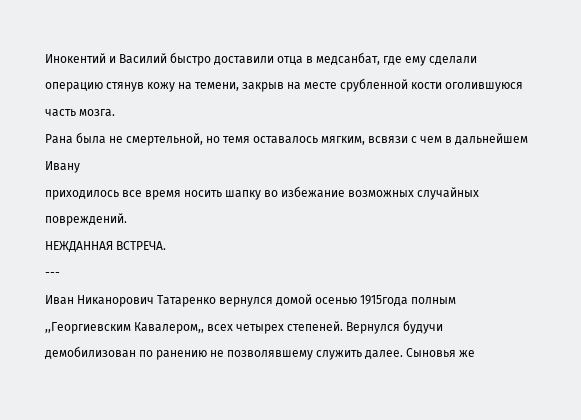Инокентий и Василий быстро доставили отца в медсанбат, где ему сделали операцию стянув кожу на темени, закрыв на месте срубленной кости оголившуюся часть мозга.
Рана была не смертельной, но темя оставалось мягким, всвязи с чем в дальнейшем Ивану
приходилось все время носить шапку во избежание возможных случайных повреждений.
НЕЖДАННАЯ ВСТРЕЧА.
---
Иван Никанорович Татаренко вернулся домой осенью 1915года полным ,,Георгиевским Кавалером,, всех четырех степеней. Вернулся будучи демобилизован по ранению не позволявшему служить далее. Сыновья же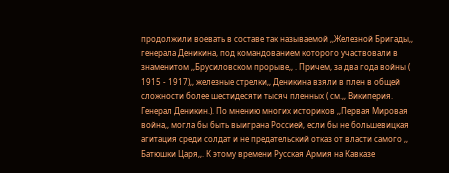продолжили воевать в составе так называемой ,,Железной Бригады,, генерала Деникина, под командованием которого участвовали в знаменитом ,,Брусиловском прорыве,, . Причем, за два года войны ( 1915 - 1917),, железные стрелки,, Деникина взяли в плен в общей сложности более шестидесяти тысяч пленных ( см.,, Википерия. Генерал Деникин.). По мнению многих историков ,,Первая Мировая война,, могла бы быть выиграна Россией, если бы не большевицкая агитация среди солдат и не предательский отказ от власти самого ,, Батюшки Царя,,. К этому времени Русская Армия на Кавказе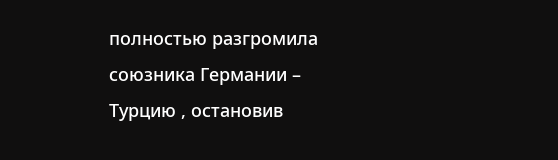полностью разгромила союзника Германии – Турцию , остановив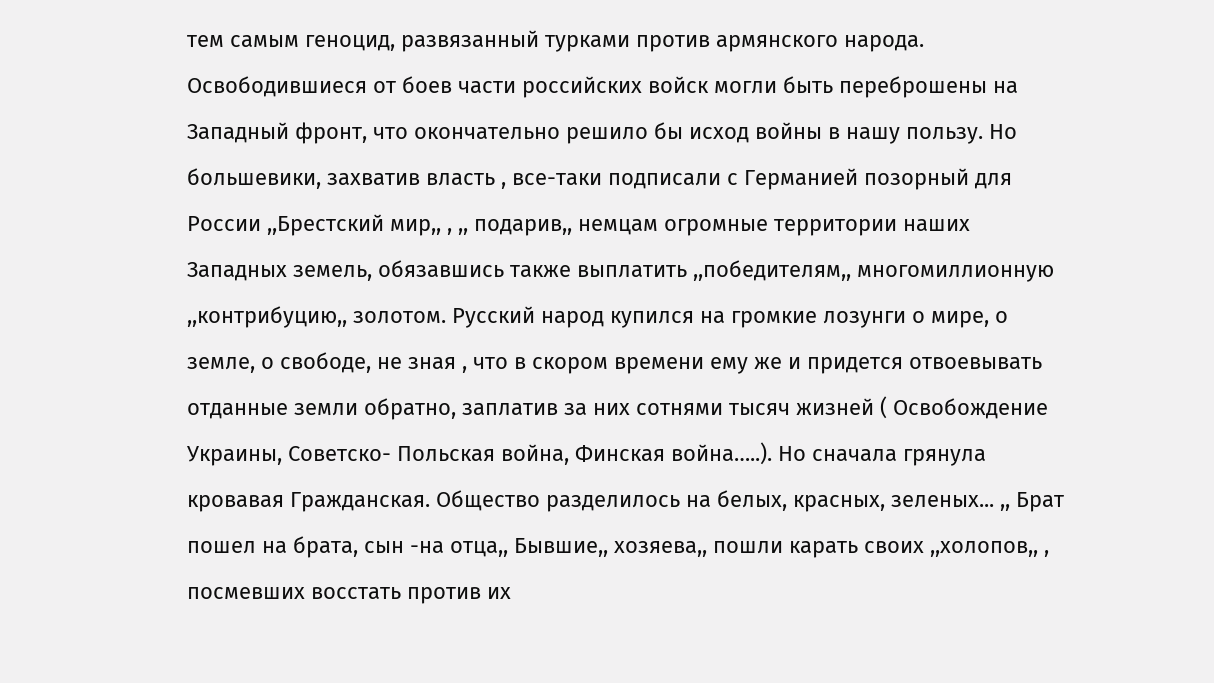тем самым геноцид, развязанный турками против армянского народа. Освободившиеся от боев части российских войск могли быть переброшены на Западный фронт, что окончательно решило бы исход войны в нашу пользу. Но большевики, захватив власть , все-таки подписали с Германией позорный для России ,,Брестский мир,, , ,, подарив,, немцам огромные территории наших Западных земель, обязавшись также выплатить ,,победителям,, многомиллионную ,,контрибуцию,, золотом. Русский народ купился на громкие лозунги о мире, о земле, о свободе, не зная , что в скором времени ему же и придется отвоевывать отданные земли обратно, заплатив за них сотнями тысяч жизней ( Освобождение Украины, Советско- Польская война, Финская война…..). Но сначала грянула кровавая Гражданская. Общество разделилось на белых, красных, зеленых... ,, Брат пошел на брата, сын -на отца,, Бывшие,, хозяева,, пошли карать своих ,,холопов,, , посмевших восстать против их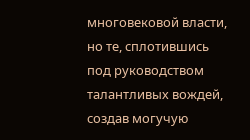многовековой власти, но те, сплотившись под руководством талантливых вождей, создав могучую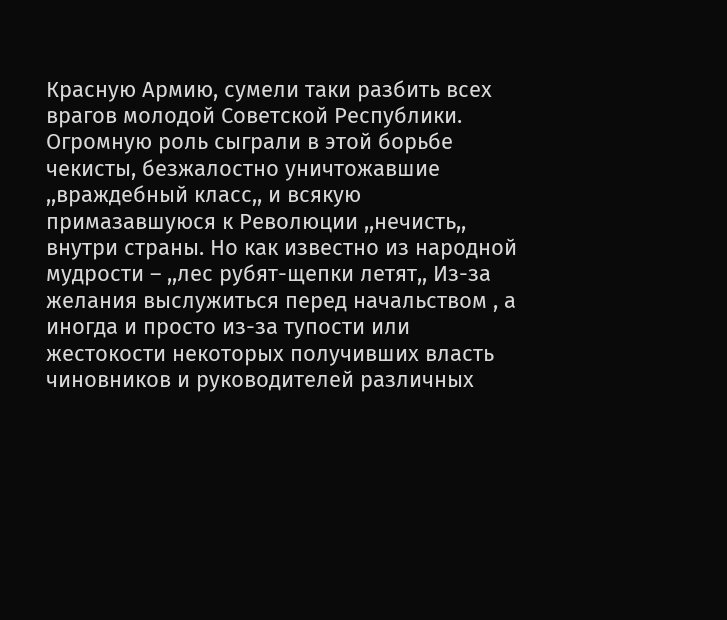Красную Армию, сумели таки разбить всех врагов молодой Советской Республики.
Огромную роль сыграли в этой борьбе чекисты, безжалостно уничтожавшие ,,враждебный класс,, и всякую примазавшуюся к Революции ,,нечисть,, внутри страны. Но как известно из народной мудрости – ,,лес рубят-щепки летят,, Из-за желания выслужиться перед начальством , а иногда и просто из-за тупости или жестокости некоторых получивших власть чиновников и руководителей различных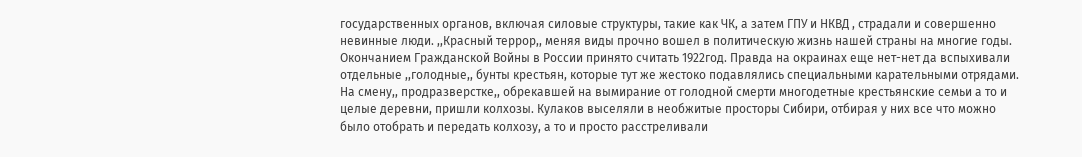государственных органов, включая силовые структуры, такие как ЧК, а затем ГПУ и НКВД , страдали и совершенно невинные люди. ,,Красный террор,, меняя виды прочно вошел в политическую жизнь нашей страны на многие годы.
Окончанием Гражданской Войны в России принято считать 1922год. Правда на окраинах еще нет-нет да вспыхивали отдельные ,,голодные,, бунты крестьян, которые тут же жестоко подавлялись специальными карательными отрядами. На смену,, продразверстке,, обрекавшей на вымирание от голодной смерти многодетные крестьянские семьи а то и целые деревни, пришли колхозы. Кулаков выселяли в необжитые просторы Сибири, отбирая у них все что можно было отобрать и передать колхозу, а то и просто расстреливали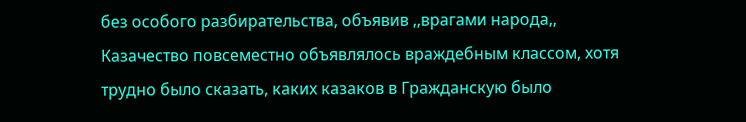без особого разбирательства, объявив ,,врагами народа,, Казачество повсеместно объявлялось враждебным классом, хотя трудно было сказать, каких казаков в Гражданскую было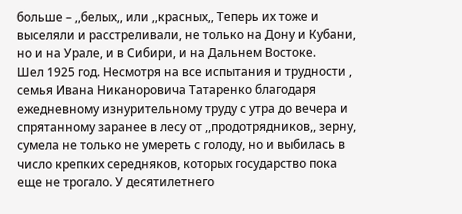больше – ,,белых,, или ,,красных,, Теперь их тоже и выселяли и расстреливали, не только на Дону и Кубани, но и на Урале, и в Сибири, и на Дальнем Востоке.
Шел 1925 год. Несмотря на все испытания и трудности , семья Ивана Никаноровича Татаренко благодаря ежедневному изнурительному труду с утра до вечера и спрятанному заранее в лесу от ,,продотрядников,, зерну, сумела не только не умереть с голоду, но и выбилась в число крепких середняков, которых государство пока еще не трогало. У десятилетнего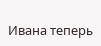Ивана теперь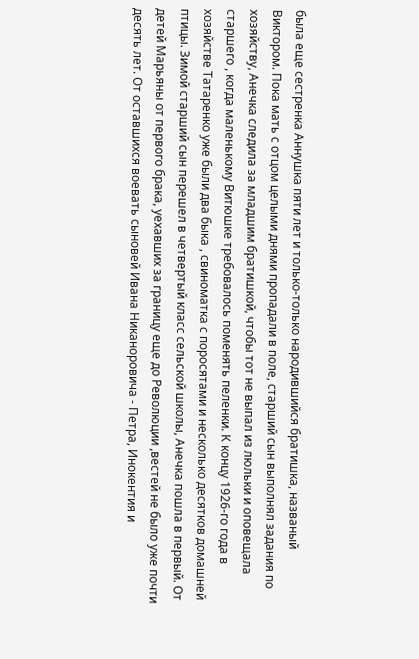была еще сестренка Аннушка пяти лет и только-только народившийся братишка, названый Виктором. Пока мать с отцом целыми днями пропадали в поле, старший сын выполнял задания по хозяйству, Анечка следила за младшим братишкой, чтобы тот не выпал из люльки и оповещала старшего , когда маленькому Витюшке требовалось поменять пеленки. К концу 1926-го года в хозяйстве Татаренко уже были два быка , свиноматка с поросятами и несколько десятков домашней птицы. Зимой старший сын перешел в четвертый класс сельской школы, Анечка пошла в первый. От детей Марьяны от первого брака, уехавших за границу еще до Революции ,вестей не было уже почти десять лет. От оставшихся воевать сыновей Ивана Никаноровича - Петра, Инокентия и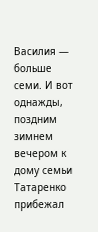Василия — больше семи. И вот однажды, поздним зимнем вечером к дому семьи Татаренко прибежал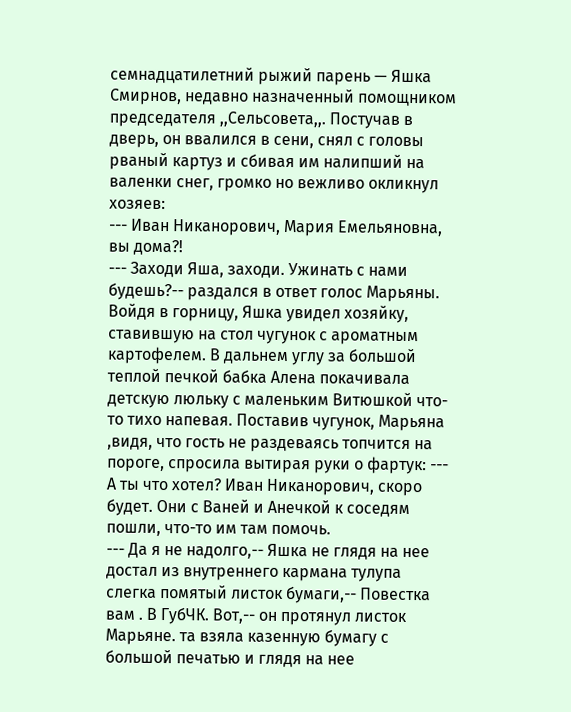семнадцатилетний рыжий парень — Яшка Смирнов, недавно назначенный помощником председателя ,,Сельсовета,,. Постучав в дверь, он ввалился в сени, снял с головы рваный картуз и сбивая им налипший на валенки снег, громко но вежливо окликнул хозяев:
--- Иван Никанорович, Мария Емельяновна, вы дома?!
--- Заходи Яша, заходи. Ужинать с нами будешь?-- раздался в ответ голос Марьяны.
Войдя в горницу, Яшка увидел хозяйку, ставившую на стол чугунок с ароматным картофелем. В дальнем углу за большой теплой печкой бабка Алена покачивала детскую люльку с маленьким Витюшкой что-то тихо напевая. Поставив чугунок, Марьяна ,видя, что гость не раздеваясь топчится на пороге, спросила вытирая руки о фартук: --- А ты что хотел? Иван Никанорович, скоро будет. Они с Ваней и Анечкой к соседям пошли, что-то им там помочь.
--- Да я не надолго,-- Яшка не глядя на нее достал из внутреннего кармана тулупа слегка помятый листок бумаги,-- Повестка вам . В ГубЧК. Вот,-- он протянул листок Марьяне. та взяла казенную бумагу с большой печатью и глядя на нее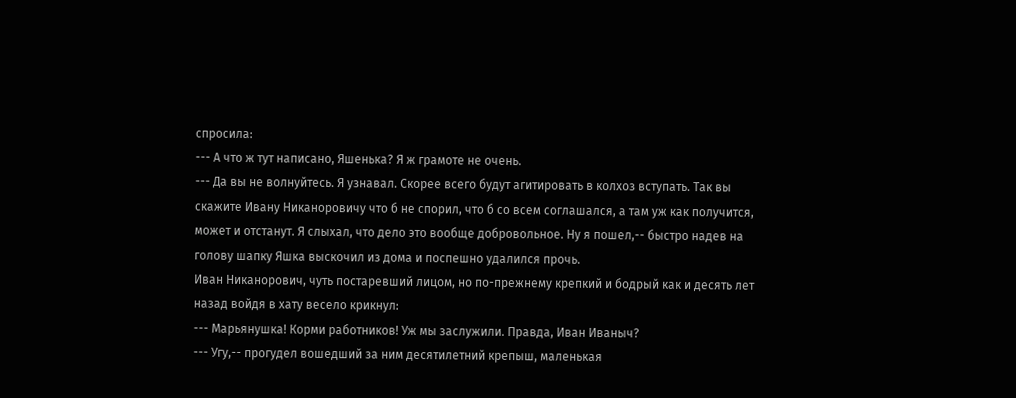спросила:
--- А что ж тут написано, Яшенька? Я ж грамоте не очень.
--- Да вы не волнуйтесь. Я узнавал. Скорее всего будут агитировать в колхоз вступать. Так вы скажите Ивану Никаноровичу что б не спорил, что б со всем соглашался, а там уж как получится, может и отстанут. Я слыхал, что дело это вообще добровольное. Ну я пошел,-- быстро надев на голову шапку Яшка выскочил из дома и поспешно удалился прочь.
Иван Никанорович, чуть постаревший лицом, но по-прежнему крепкий и бодрый как и десять лет назад войдя в хату весело крикнул:
--- Марьянушка! Корми работников! Уж мы заслужили. Правда, Иван Иваныч?
--- Угу,-- прогудел вошедший за ним десятилетний крепыш, маленькая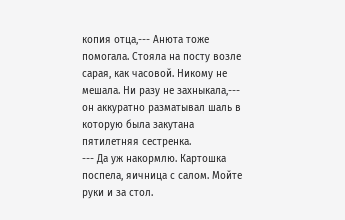копия отца,--- Анюта тоже помогала. Стояла на посту возле сарая, как часовой. Никому не мешала. Ни разу не захныкала,--- он аккуратно разматывал шаль в которую была закутана пятилетняя сестренка.
--- Да уж накормлю. Картошка поспела, яичница с салом. Мойте руки и за стол.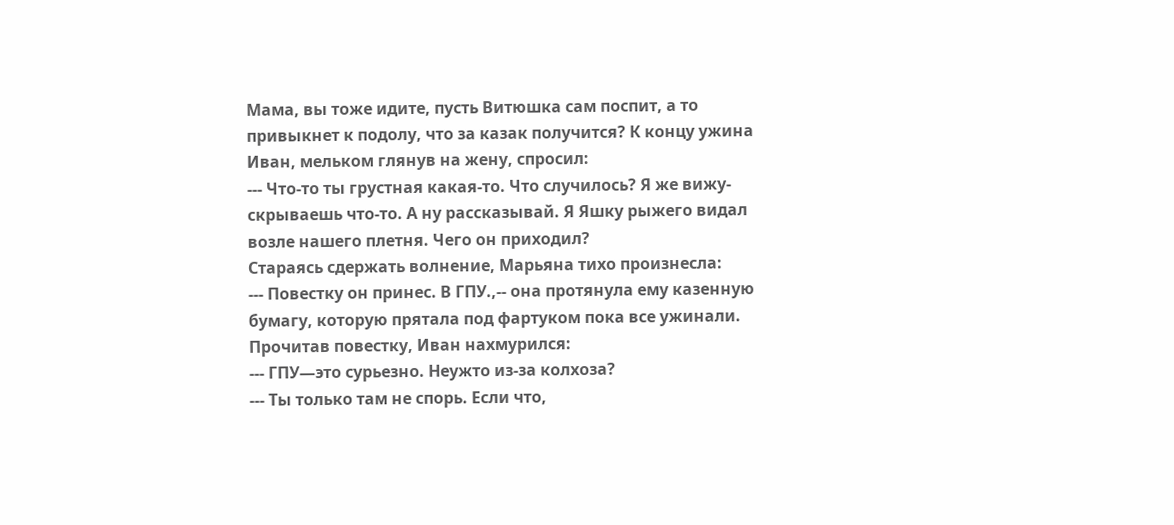Мама, вы тоже идите, пусть Витюшка сам поспит, а то привыкнет к подолу, что за казак получится? К концу ужина Иван, мельком глянув на жену, спросил:
--- Что-то ты грустная какая-то. Что случилось? Я же вижу- скрываешь что-то. А ну рассказывай. Я Яшку рыжего видал возле нашего плетня. Чего он приходил?
Стараясь сдержать волнение, Марьяна тихо произнесла:
--- Повестку он принес. В ГПУ.,-- она протянула ему казенную бумагу, которую прятала под фартуком пока все ужинали. Прочитав повестку, Иван нахмурился:
--- ГПУ—это сурьезно. Неужто из-за колхоза?
--- Ты только там не спорь. Если что,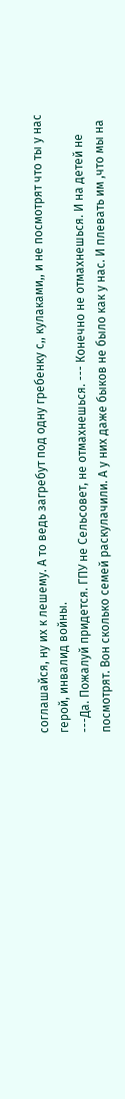соглашайся, ну их к лешему. А то ведь загребут под одну гребенку с,, кулаками,, и не посмотрят что ты у нас герой, инвалид войны.
---Да. Пожалуй придется. ГПУ не Сельсовет, не отмахнешься. --- Конечно не отмахнешься. И на детей не посмотрят. Вон сколько семей раскулачили. А у них даже быков не было как у нас. И плевать им ,что мы на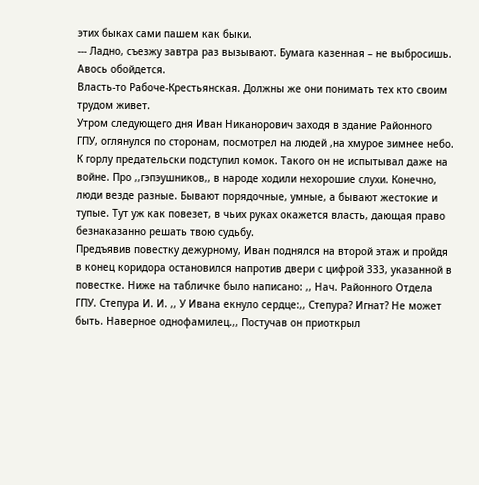этих быках сами пашем как быки.
--- Ладно, съезжу завтра раз вызывают. Бумага казенная – не выбросишь. Авось обойдется.
Власть-то Рабоче-Крестьянская. Должны же они понимать тех кто своим трудом живет.
Утром следующего дня Иван Никанорович заходя в здание Районного ГПУ, оглянулся по сторонам, посмотрел на людей ,на хмурое зимнее небо. К горлу предательски подступил комок. Такого он не испытывал даже на войне. Про ,,гэпэушников,, в народе ходили нехорошие слухи. Конечно, люди везде разные. Бывают порядочные, умные, а бывают жестокие и тупые. Тут уж как повезет, в чьих руках окажется власть, дающая право безнаказанно решать твою судьбу.
Предъявив повестку дежурному, Иван поднялся на второй этаж и пройдя в конец коридора остановился напротив двери с цифрой 333, указанной в повестке. Ниже на табличке было написано: ,, Нач. Районного Отдела ГПУ. Степура И. И. ,, У Ивана екнуло сердце:,, Степура? Игнат? Не может быть. Наверное однофамилец.,, Постучав он приоткрыл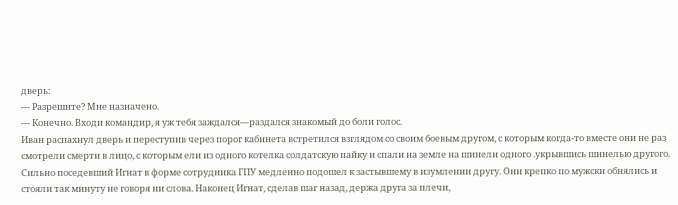дверь:
--- Разрешите? Мне назначено.
--- Конечно. Входи командир, я уж тебя заждался—раздался знакомый до боли голос.
Иван распахнул дверь и переступив через порог кабинета встретился взглядом со своим боевым другом, с которым когда-то вместе они не раз смотрели смерти в лицо, с которым ели из одного котелка солдатскую пайку и спали на земле на шинели одного .укрывшись шинелью другого.
Сильно поседевший Игнат в форме сотрудника ГПУ медленно подошел к застывшему в изумлении другу. Они крепко по мужски обнялись и стояли так минуту не говоря ни слова. Наконец Игнат, сделав шаг назад, держа друга за плечи,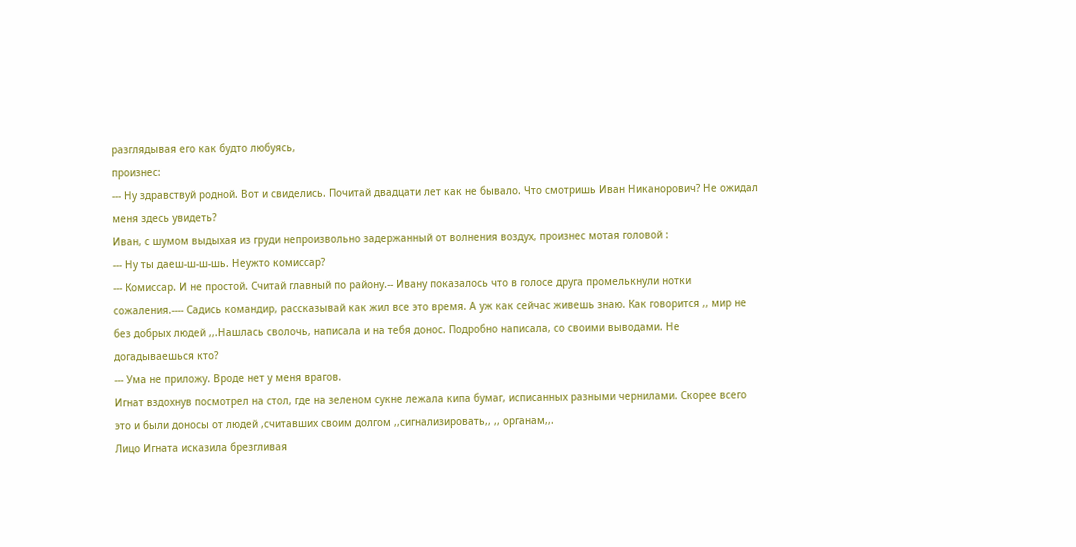разглядывая его как будто любуясь,
произнес:
--- Ну здравствуй родной. Вот и свиделись. Почитай двадцати лет как не бывало. Что смотришь Иван Никанорович? Не ожидал меня здесь увидеть?
Иван, с шумом выдыхая из груди непроизвольно задержанный от волнения воздух, произнес мотая головой :
--- Ну ты даеш-ш-ш-шь. Неужто комиссар?
--- Комиссар. И не простой. Считай главный по району.-- Ивану показалось что в голосе друга промелькнули нотки сожаления.---- Садись командир, рассказывай как жил все это время. А уж как сейчас живешь знаю. Как говорится ,, мир не без добрых людей ,,.Нашлась сволочь, написала и на тебя донос. Подробно написала, со своими выводами. Не догадываешься кто?
--- Ума не приложу. Вроде нет у меня врагов.
Игнат вздохнув посмотрел на стол, где на зеленом сукне лежала кипа бумаг, исписанных разными чернилами. Скорее всего это и были доносы от людей ,считавших своим долгом ,,сигнализировать,, ,, органам,,.
Лицо Игната исказила брезгливая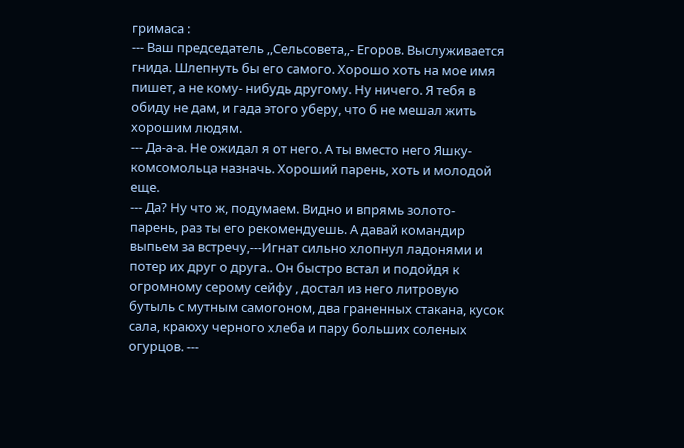гримаса :
--- Ваш председатель ,,Сельсовета,,- Егоров. Выслуживается гнида. Шлепнуть бы его самого. Хорошо хоть на мое имя пишет, а не кому- нибудь другому. Ну ничего. Я тебя в обиду не дам, и гада этого уберу, что б не мешал жить хорошим людям.
--- Да-а-а. Не ожидал я от него. А ты вместо него Яшку-комсомольца назначь. Хороший парень, хоть и молодой еще.
--- Да? Ну что ж, подумаем. Видно и впрямь золото- парень, раз ты его рекомендуешь. А давай командир выпьем за встречу,---Игнат сильно хлопнул ладонями и потер их друг о друга.. Он быстро встал и подойдя к огромному серому сейфу , достал из него литровую бутыль с мутным самогоном, два граненных стакана, кусок сала, краюху черного хлеба и пару больших соленых огурцов. ---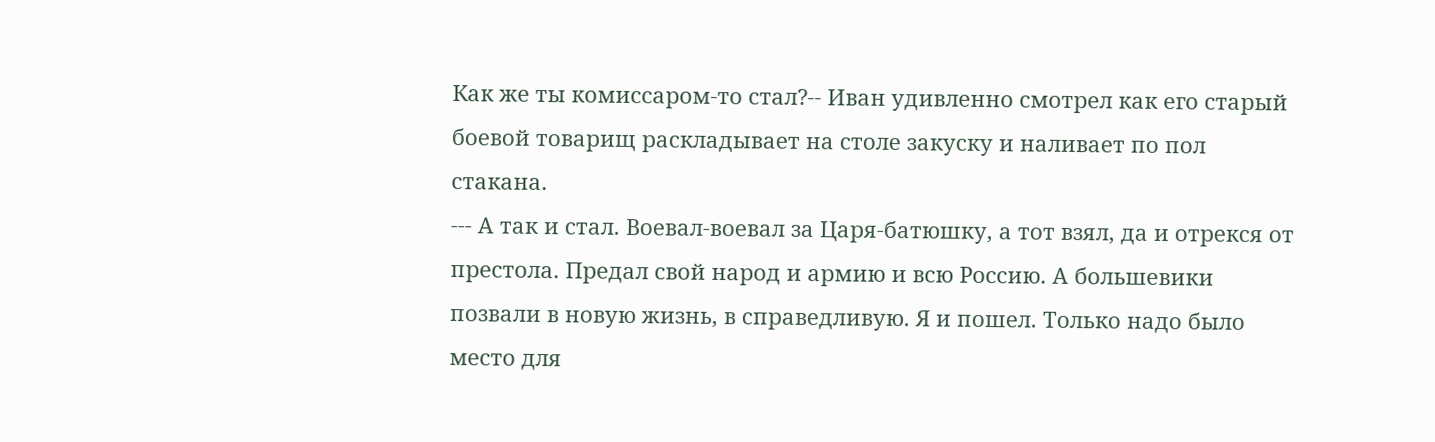Как же ты комиссаром-то стал?-- Иван удивленно смотрел как его старый боевой товарищ раскладывает на столе закуску и наливает по пол стакана.
--- А так и стал. Воевал-воевал за Царя-батюшку, а тот взял, да и отрекся от престола. Предал свой народ и армию и всю Россию. А большевики позвали в новую жизнь, в справедливую. Я и пошел. Только надо было место для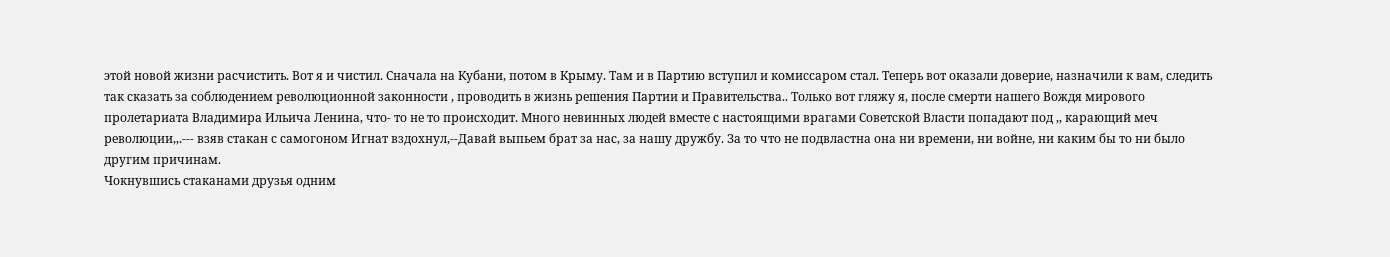этой новой жизни расчистить. Вот я и чистил. Сначала на Кубани, потом в Крыму. Там и в Партию вступил и комиссаром стал. Теперь вот оказали доверие, назначили к вам, следить так сказать за соблюдением революционной законности , проводить в жизнь решения Партии и Правительства.. Только вот гляжу я, после смерти нашего Вождя мирового пролетариата Владимира Ильича Ленина, что- то не то происходит. Много невинных людей вместе с настоящими врагами Советской Власти попадают под ,, карающий меч революции,,.--- взяв стакан с самогоном Игнат вздохнул,--Давай выпьем брат за нас, за нашу дружбу. За то что не подвластна она ни времени, ни войне, ни каким бы то ни было другим причинам.
Чокнувшись стаканами друзья одним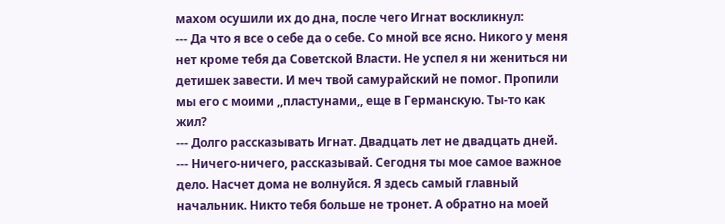махом осушили их до дна, после чего Игнат воскликнул:
--- Да что я все о себе да о себе. Со мной все ясно. Никого у меня нет кроме тебя да Советской Власти. Не успел я ни жениться ни детишек завести. И меч твой самурайский не помог. Пропили мы его с моими ,,пластунами,, еще в Германскую. Ты-то как жил?
--- Долго рассказывать Игнат. Двадцать лет не двадцать дней.
--- Ничего-ничего, рассказывай. Сегодня ты мое самое важное дело. Насчет дома не волнуйся. Я здесь самый главный начальник. Никто тебя больше не тронет. А обратно на моей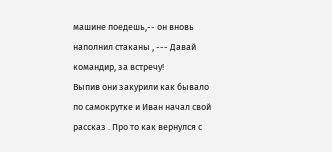машине поедешь,-- он вновь наполнил стаканы , --- Давай командир, за встречу!
Выпив они закурили как бывало по самокрутке и Иван начал свой рассказ . Про то как вернулся с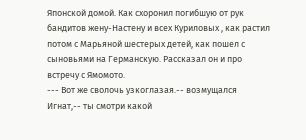Японской домой. Как схоронил погибшую от рук бандитов жену-Настену и всех Куриловых , как растил потом с Марьяной шестерых детей, как пошел с сыновьями на Германскую. Рассказал он и про встречу с Ямомото.
--- Вот же сволочь узкоглазая.-- возмущался Игнат,-- ты смотри какой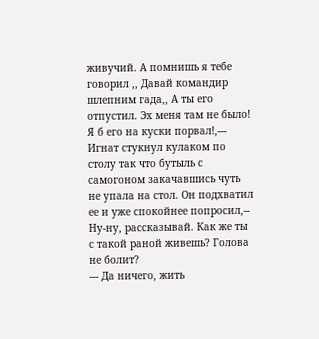живучий. А помнишь я тебе говорил ,, Давай командир шлепним гада,, А ты его отпустил. Эх меня там не было! Я б его на куски порвал!,--- Игнат стукнул кулаком по столу так что бутыль с самогоном закачавшись чуть не упала на стол. Он подхватил ее и уже спокойнее попросил,-- Ну-ну, рассказывай. Как же ты с такой раной живешь? Голова не болит?
--- Да ничего, жить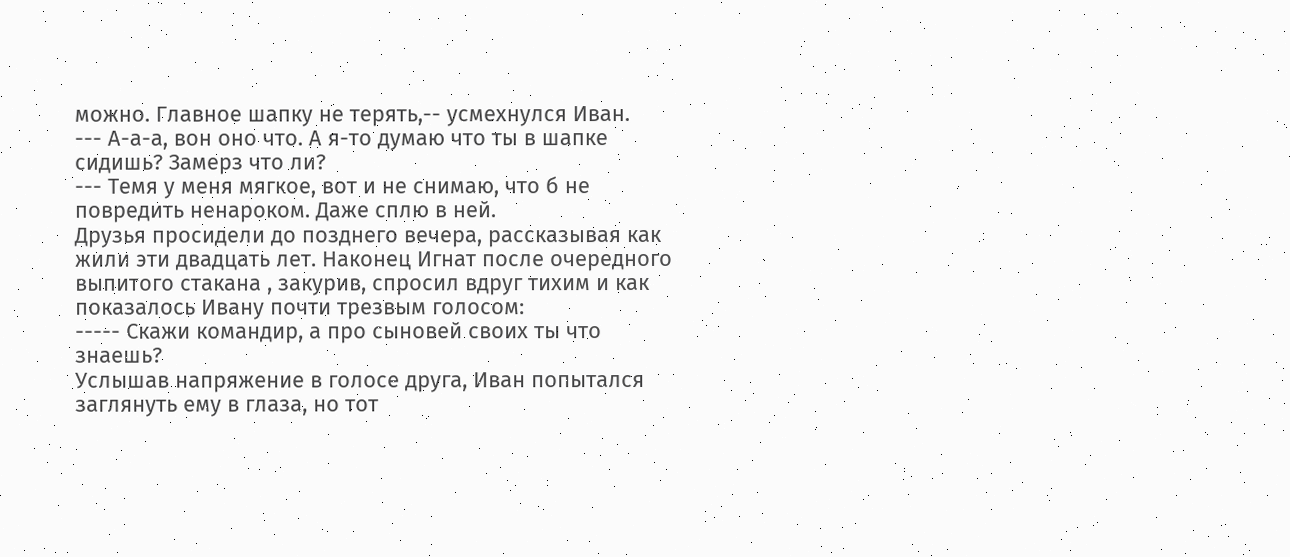можно. Главное шапку не терять,-- усмехнулся Иван.
--- А-а-а, вон оно что. А я-то думаю что ты в шапке сидишь? Замерз что ли?
--- Темя у меня мягкое, вот и не снимаю, что б не повредить ненароком. Даже сплю в ней.
Друзья просидели до позднего вечера, рассказывая как жили эти двадцать лет. Наконец Игнат после очередного выпитого стакана , закурив, спросил вдруг тихим и как показалось Ивану почти трезвым голосом:
----- Скажи командир, а про сыновей своих ты что знаешь?
Услышав напряжение в голосе друга, Иван попытался заглянуть ему в глаза, но тот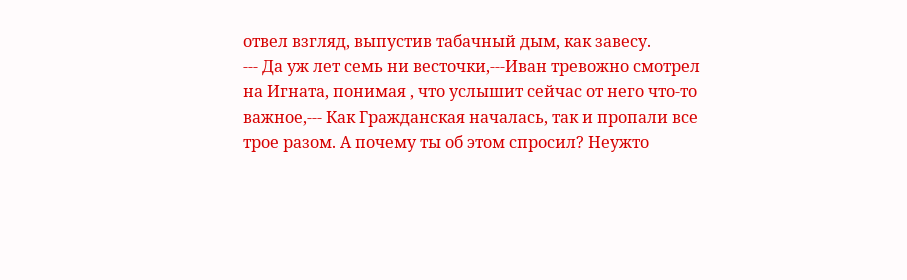отвел взгляд, выпустив табачный дым, как завесу.
--- Да уж лет семь ни весточки,---Иван тревожно смотрел на Игната, понимая , что услышит сейчас от него что-то важное,--- Как Гражданская началась, так и пропали все трое разом. А почему ты об этом спросил? Неужто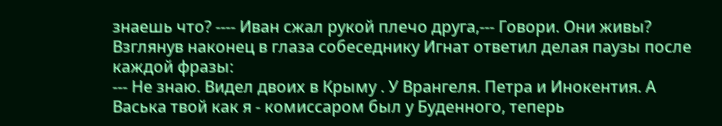знаешь что? ---- Иван сжал рукой плечо друга,--- Говори. Они живы?
Взглянув наконец в глаза собеседнику Игнат ответил делая паузы после каждой фразы:
--- Не знаю. Видел двоих в Крыму . У Врангеля. Петра и Инокентия. А Васька твой как я - комиссаром был у Буденного, теперь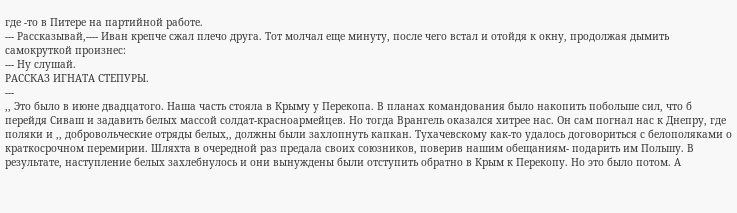где -то в Питере на партийной работе.
--- Рассказывай,---- Иван крепче сжал плечо друга. Тот молчал еще минуту, после чего встал и отойдя к окну, продолжая дымить самокруткой произнес:
--- Ну слушай.
РАССКАЗ ИГНАТА СТЕПУРЫ.
---
,, Это было в июне двадцатого. Наша часть стояла в Крыму у Перекопа. В планах командования было накопить побольше сил, что б перейдя Сиваш и задавить белых массой солдат-красноармейцев. Но тогда Врангель оказался хитрее нас. Он сам погнал нас к Днепру, где поляки и ,, добровольческие отряды белых,, должны были захлопнуть капкан. Тухачевскому как-то удалось договориться с белополяками о краткосрочном перемирии. Шляхта в очередной раз предала своих союзников, поверив нашим обещаниям- подарить им Польшу. В результате, наступление белых захлебнулось и они вынуждены были отступить обратно в Крым к Перекопу. Но это было потом. А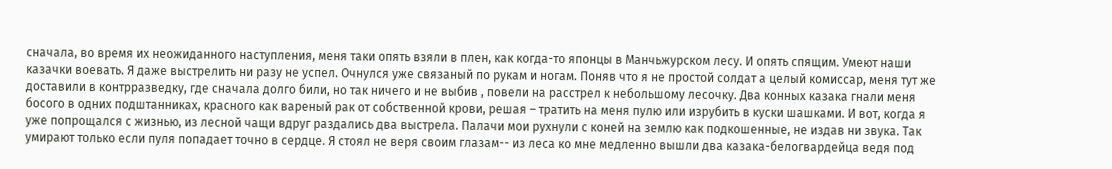сначала, во время их неожиданного наступления, меня таки опять взяли в плен, как когда-то японцы в Манчьжурском лесу. И опять спящим. Умеют наши казачки воевать. Я даже выстрелить ни разу не успел. Очнулся уже связаный по рукам и ногам. Поняв что я не простой солдат а целый комиссар, меня тут же доставили в контрразведку, где сначала долго били, но так ничего и не выбив , повели на расстрел к небольшому лесочку. Два конных казака гнали меня босого в одних подштанниках, красного как вареный рак от собственной крови, решая – тратить на меня пулю или изрубить в куски шашками. И вот, когда я уже попрощался с жизнью, из лесной чащи вдруг раздались два выстрела. Палачи мои рухнули с коней на землю как подкошенные, не издав ни звука. Так умирают только если пуля попадает точно в сердце. Я стоял не веря своим глазам-- из леса ко мне медленно вышли два казака-белогвардейца ведя под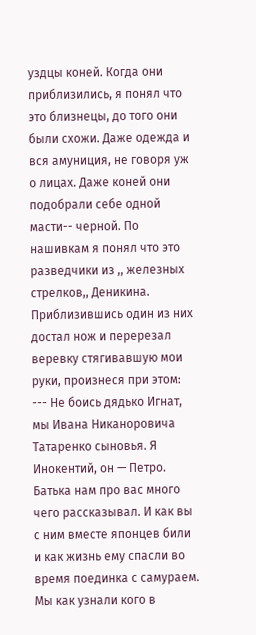уздцы коней. Когда они приблизились, я понял что это близнецы, до того они были схожи. Даже одежда и вся амуниция, не говоря уж о лицах. Даже коней они подобрали себе одной масти-- черной. По нашивкам я понял что это разведчики из ,, железных стрелков,, Деникина. Приблизившись один из них достал нож и перерезал веревку стягивавшую мои руки, произнеся при этом:
--- Не боись дядько Игнат, мы Ивана Никаноровича Татаренко сыновья. Я Инокентий, он — Петро. Батька нам про вас много чего рассказывал. И как вы с ним вместе японцев били и как жизнь ему спасли во время поединка с самураем. Мы как узнали кого в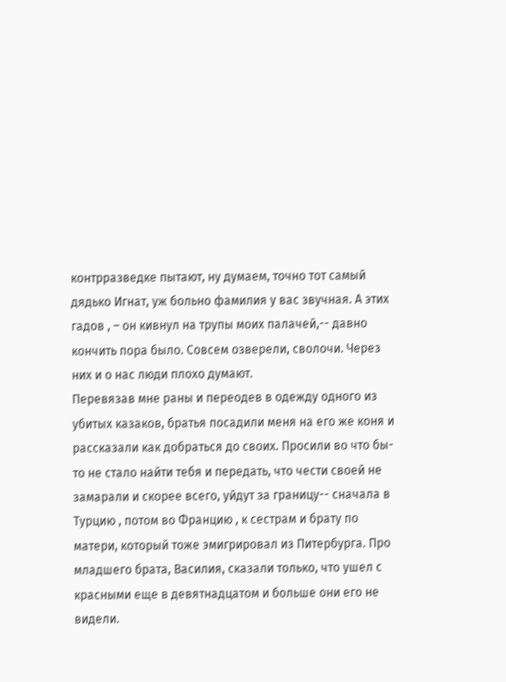контрразведке пытают, ну думаем, точно тот самый дядько Игнат, уж больно фамилия у вас звучная. А этих гадов , – он кивнул на трупы моих палачей,-- давно кончить пора было. Совсем озверели, сволочи. Через них и о нас люди плохо думают.
Перевязав мне раны и переодев в одежду одного из убитых казаков, братья посадили меня на его же коня и рассказали как добраться до своих. Просили во что бы- то не стало найти тебя и передать, что чести своей не замарали и скорее всего, уйдут за границу-- сначала в Турцию , потом во Францию , к сестрам и брату по матери, который тоже эмигрировал из Питербурга. Про младшего брата, Василия, сказали только, что ушел с красными еще в девятнадцатом и больше они его не видели.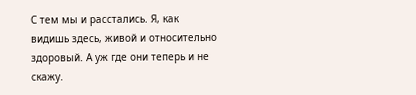С тем мы и расстались. Я, как видишь здесь, живой и относительно здоровый. А уж где они теперь и не скажу.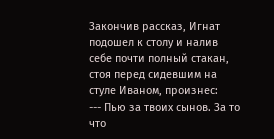Закончив рассказ, Игнат подошел к столу и налив себе почти полный стакан, стоя перед сидевшим на стуле Иваном, произнес:
--- Пью за твоих сынов. За то что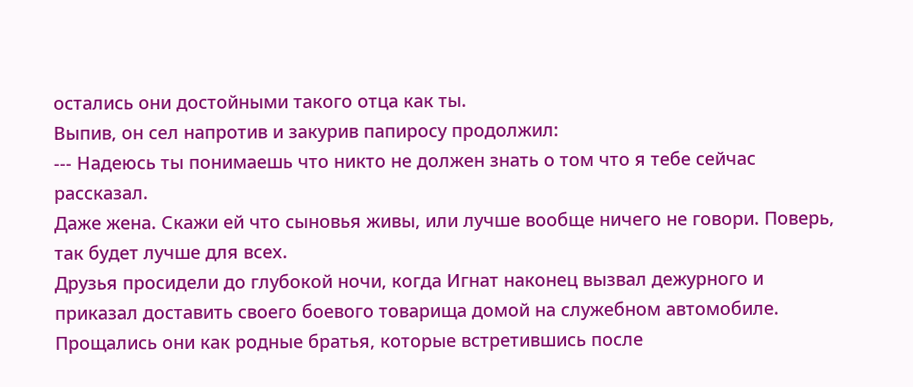остались они достойными такого отца как ты.
Выпив, он сел напротив и закурив папиросу продолжил:
--- Надеюсь ты понимаешь что никто не должен знать о том что я тебе сейчас рассказал.
Даже жена. Скажи ей что сыновья живы, или лучше вообще ничего не говори. Поверь, так будет лучше для всех.
Друзья просидели до глубокой ночи, когда Игнат наконец вызвал дежурного и приказал доставить своего боевого товарища домой на служебном автомобиле. Прощались они как родные братья, которые встретившись после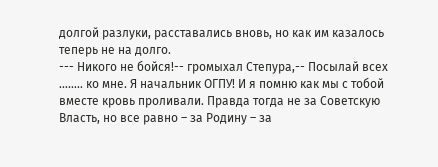долгой разлуки, расставались вновь, но как им казалось теперь не на долго.
--- Никого не бойся!-- громыхал Степура,-- Посылай всех …….. ко мне. Я начальник ОГПУ! И я помню как мы с тобой вместе кровь проливали. Правда тогда не за Советскую Власть, но все равно – за Родину – за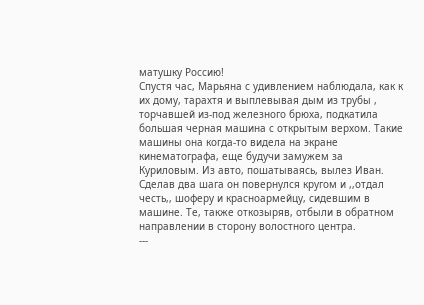матушку Россию!
Спустя час, Марьяна с удивлением наблюдала, как к их дому, тарахтя и выплевывая дым из трубы , торчавшей из-под железного брюха, подкатила большая черная машина с открытым верхом. Такие машины она когда-то видела на экране кинематографа, еще будучи замужем за Куриловым. Из авто, пошатываясь, вылез Иван. Сделав два шага он повернулся кругом и ,,отдал честь,, шоферу и красноармейцу, сидевшим в машине. Те, также откозыряв, отбыли в обратном направлении в сторону волостного центра.
---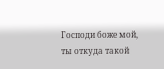Господи боже мой, ты откуда такой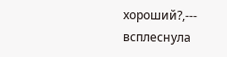хороший?,--- всплеснула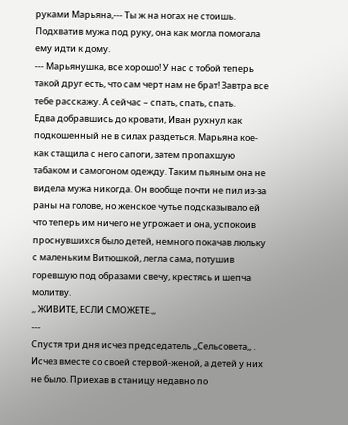руками Марьяна,--- Ты ж на ногах не стоишь.
Подхватив мужа под руку, она как могла помогала ему идти к дому.
--- Марьянушка, все хорошо! У нас с тобой теперь такой друг есть, что сам черт нам не брат! Завтра все тебе расскажу. А сейчас – спать, спать, спать.
Едва добравшись до кровати, Иван рухнул как подкошенный не в силах раздеться. Марьяна кое-как стащила с него сапоги, затем пропахшую табаком и самогоном одежду. Таким пьяным она не видела мужа никогда. Он вообще почти не пил из-за раны на голове, но женское чутье подсказывало ей что теперь им ничего не угрожает и она, успокоив проснувшихся было детей, немного покачав люльку с маленьким Витюшкой, легла сама, потушив горевшую под образами свечу, крестясь и шепча молитву.
,, ЖИВИТЕ, ЕСЛИ СМОЖЕТЕ.,,
---
Спустя три дня исчез председатель ,,Сельсовета,, . Исчез вместе со своей стервой-женой, а детей у них не было. Приехав в станицу недавно по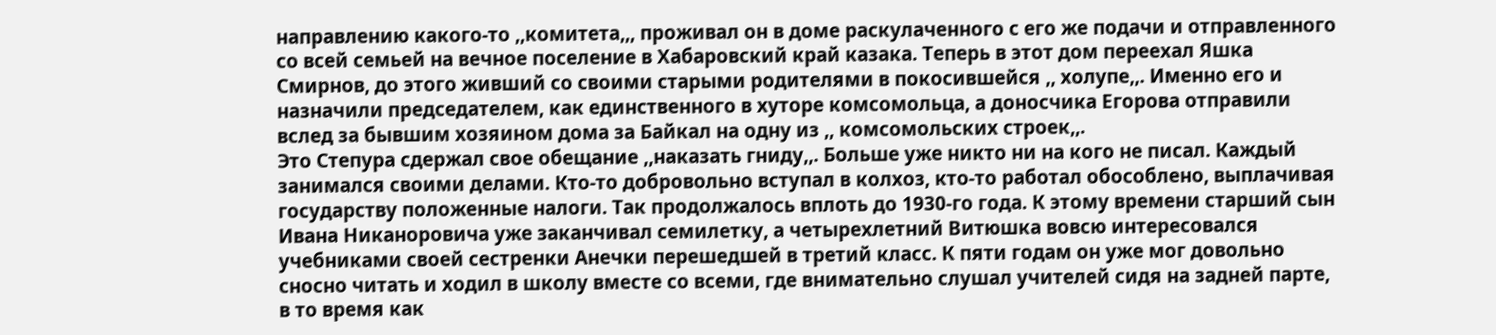направлению какого-то ,,комитета,,, проживал он в доме раскулаченного с его же подачи и отправленного со всей семьей на вечное поселение в Хабаровский край казака. Теперь в этот дом переехал Яшка Смирнов, до этого живший со своими старыми родителями в покосившейся ,, холупе,,. Именно его и назначили председателем, как единственного в хуторе комсомольца, а доносчика Егорова отправили вслед за бывшим хозяином дома за Байкал на одну из ,, комсомольских строек,,.
Это Степура сдержал свое обещание ,,наказать гниду,,. Больше уже никто ни на кого не писал. Каждый занимался своими делами. Кто-то добровольно вступал в колхоз, кто-то работал обособлено, выплачивая государству положенные налоги. Так продолжалось вплоть до 1930-го года. К этому времени старший сын Ивана Никаноровича уже заканчивал семилетку, а четырехлетний Витюшка вовсю интересовался учебниками своей сестренки Анечки перешедшей в третий класс. К пяти годам он уже мог довольно сносно читать и ходил в школу вместе со всеми, где внимательно слушал учителей сидя на задней парте, в то время как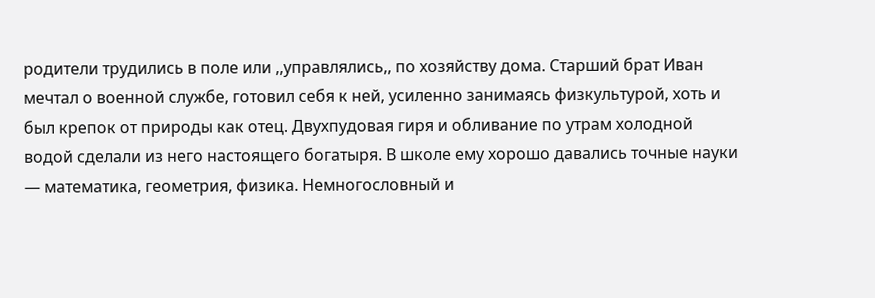родители трудились в поле или ,,управлялись,, по хозяйству дома. Старший брат Иван мечтал о военной службе, готовил себя к ней, усиленно занимаясь физкультурой, хоть и был крепок от природы как отец. Двухпудовая гиря и обливание по утрам холодной водой сделали из него настоящего богатыря. В школе ему хорошо давались точные науки — математика, геометрия, физика. Немногословный и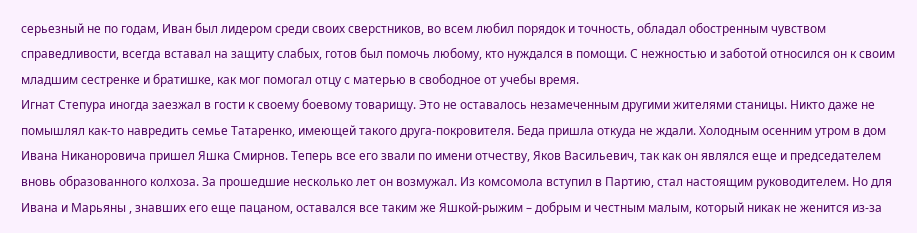серьезный не по годам, Иван был лидером среди своих сверстников, во всем любил порядок и точность, обладал обостренным чувством справедливости, всегда вставал на защиту слабых, готов был помочь любому, кто нуждался в помощи. С нежностью и заботой относился он к своим младшим сестренке и братишке, как мог помогал отцу с матерью в свободное от учебы время.
Игнат Степура иногда заезжал в гости к своему боевому товарищу. Это не оставалось незамеченным другими жителями станицы. Никто даже не помышлял как-то навредить семье Татаренко, имеющей такого друга-покровителя. Беда пришла откуда не ждали. Холодным осенним утром в дом Ивана Никаноровича пришел Яшка Смирнов. Теперь все его звали по имени отчеству, Яков Васильевич, так как он являлся еще и председателем вновь образованного колхоза. За прошедшие несколько лет он возмужал. Из комсомола вступил в Партию, стал настоящим руководителем. Но для Ивана и Марьяны , знавших его еще пацаном, оставался все таким же Яшкой-рыжим – добрым и честным малым, который никак не женится из-за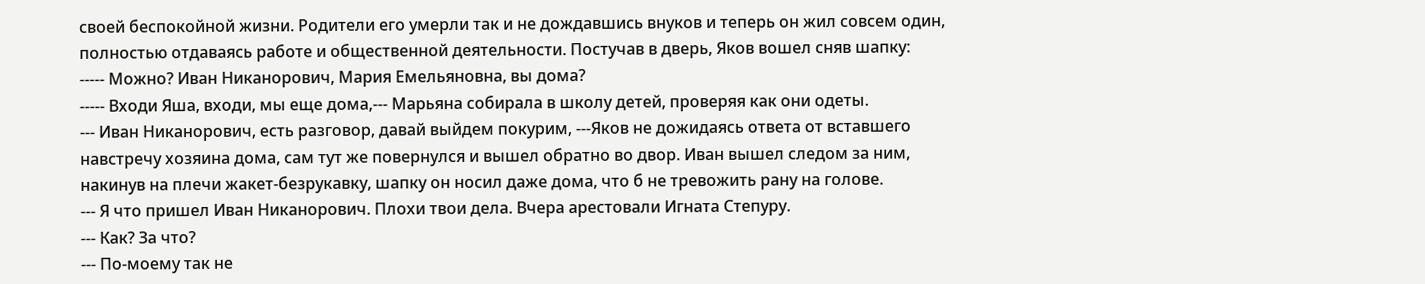своей беспокойной жизни. Родители его умерли так и не дождавшись внуков и теперь он жил совсем один, полностью отдаваясь работе и общественной деятельности. Постучав в дверь, Яков вошел сняв шапку:
----- Можно? Иван Никанорович, Мария Емельяновна, вы дома?
----- Входи Яша, входи, мы еще дома,--- Марьяна собирала в школу детей, проверяя как они одеты.
--- Иван Никанорович, есть разговор, давай выйдем покурим, ---Яков не дожидаясь ответа от вставшего навстречу хозяина дома, сам тут же повернулся и вышел обратно во двор. Иван вышел следом за ним, накинув на плечи жакет-безрукавку, шапку он носил даже дома, что б не тревожить рану на голове.
--- Я что пришел Иван Никанорович. Плохи твои дела. Вчера арестовали Игната Степуру.
--- Как? За что?
--- По-моему так не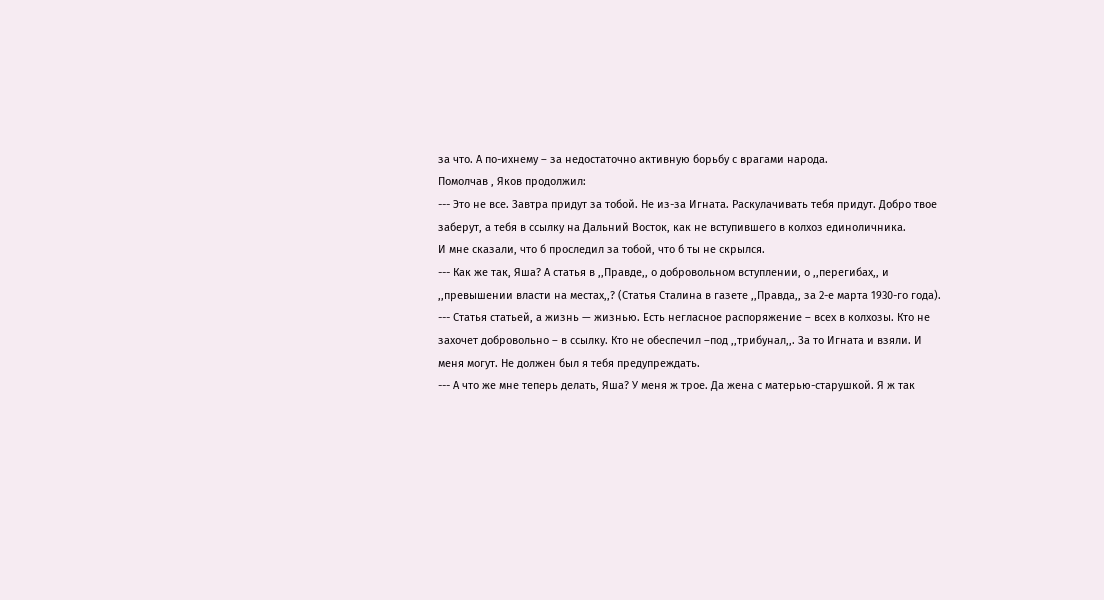за что. А по-ихнему – за недостаточно активную борьбу с врагами народа.
Помолчав , Яков продолжил:
--- Это не все. Завтра придут за тобой. Не из-за Игната. Раскулачивать тебя придут. Добро твое заберут, а тебя в ссылку на Дальний Восток, как не вступившего в колхоз единоличника.
И мне сказали, что б проследил за тобой, что б ты не скрылся.
--- Как же так, Яша? А статья в ,,Правде,, о добровольном вступлении, о ,,перегибах,, и ,,превышении власти на местах,,? (Статья Сталина в газете ,,Правда,, за 2-е марта 1930-го года).
--- Статья статьей, а жизнь — жизнью. Есть негласное распоряжение – всех в колхозы. Кто не захочет добровольно – в ссылку. Кто не обеспечил –под ,,трибунал,,. За то Игната и взяли. И меня могут. Не должен был я тебя предупреждать.
--- А что же мне теперь делать, Яша? У меня ж трое. Да жена с матерью-старушкой. Я ж так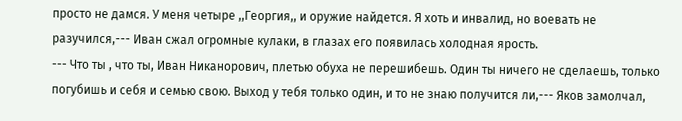просто не дамся. У меня четыре ,,Георгия,, и оружие найдется. Я хоть и инвалид, но воевать не разучился,--- Иван сжал огромные кулаки, в глазах его появилась холодная ярость.
--- Что ты , что ты, Иван Никанорович, плетью обуха не перешибешь. Один ты ничего не сделаешь, только погубишь и себя и семью свою. Выход у тебя только один, и то не знаю получится ли,--- Яков замолчал,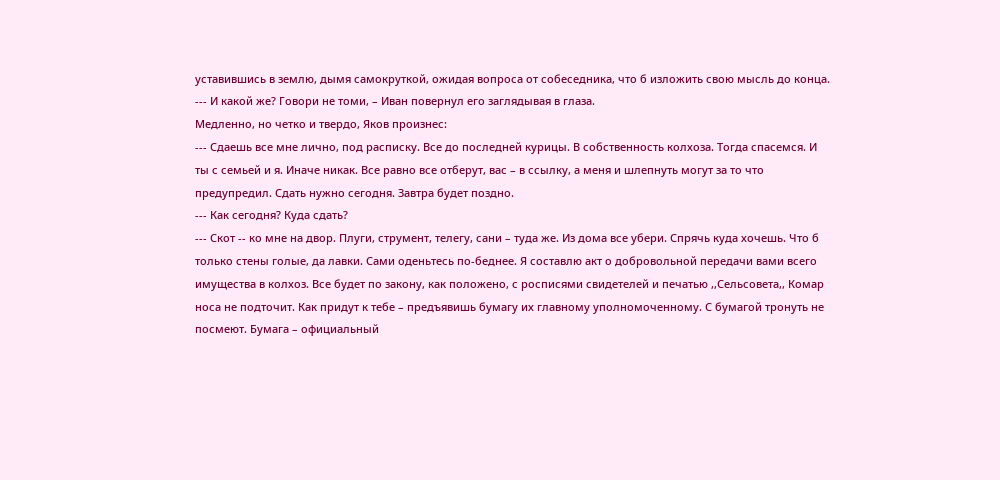уставившись в землю, дымя самокруткой, ожидая вопроса от собеседника, что б изложить свою мысль до конца.
--- И какой же? Говори не томи, – Иван повернул его заглядывая в глаза.
Медленно, но четко и твердо, Яков произнес:
--- Сдаешь все мне лично, под расписку. Все до последней курицы. В собственность колхоза. Тогда спасемся. И ты с семьей и я. Иначе никак. Все равно все отберут, вас – в ссылку, а меня и шлепнуть могут за то что предупредил. Сдать нужно сегодня. Завтра будет поздно.
--- Как сегодня? Куда сдать?
--- Скот -- ко мне на двор. Плуги, струмент, телегу, сани – туда же. Из дома все убери. Спрячь куда хочешь. Что б только стены голые, да лавки. Сами оденьтесь по-беднее. Я составлю акт о добровольной передачи вами всего имущества в колхоз. Все будет по закону, как положено, с росписями свидетелей и печатью ,,Сельсовета,, Комар носа не подточит. Как придут к тебе – предъявишь бумагу их главному уполномоченному. С бумагой тронуть не посмеют. Бумага – официальный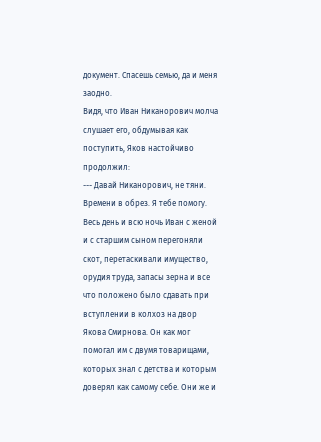документ. Спасешь семью, да и меня заодно.
Видя, что Иван Никанорович молча слушает его, обдумывая как поступить, Яков настойчиво продолжил:
--- Давай Никанорович, не тяни. Времени в обрез. Я тебе помогу.
Весь день и всю ночь Иван с женой и с старшим сыном перегоняли скот, перетаскивали имущество, орудия труда, запасы зерна и все что положено было сдавать при вступлении в колхоз на двор Якова Смирнова. Он как мог помогал им с двумя товарищами, которых знал с детства и которым доверял как самому себе. Они же и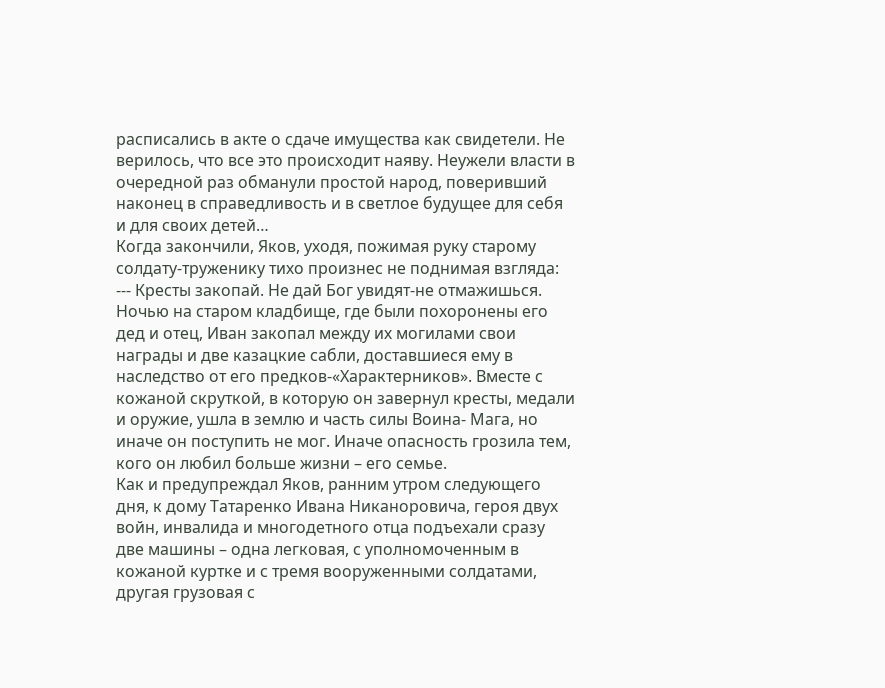расписались в акте о сдаче имущества как свидетели. Не верилось, что все это происходит наяву. Неужели власти в очередной раз обманули простой народ, поверивший наконец в справедливость и в светлое будущее для себя и для своих детей…
Когда закончили, Яков, уходя, пожимая руку старому солдату-труженику тихо произнес не поднимая взгляда:
--- Кресты закопай. Не дай Бог увидят-не отмажишься.
Ночью на старом кладбище, где были похоронены его дед и отец, Иван закопал между их могилами свои награды и две казацкие сабли, доставшиеся ему в наследство от его предков-«Характерников». Вместе с кожаной скруткой, в которую он завернул кресты, медали и оружие, ушла в землю и часть силы Воина- Мага, но иначе он поступить не мог. Иначе опасность грозила тем, кого он любил больше жизни – его семье.
Как и предупреждал Яков, ранним утром следующего дня, к дому Татаренко Ивана Никаноровича, героя двух войн, инвалида и многодетного отца подъехали сразу две машины – одна легковая, с уполномоченным в кожаной куртке и с тремя вооруженными солдатами, другая грузовая с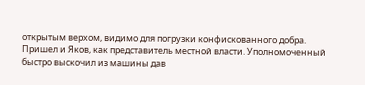открытым верхом, видимо для погрузки конфискованного добра. Пришел и Яков, как представитель местной власти. Уполномоченный быстро выскочил из машины дав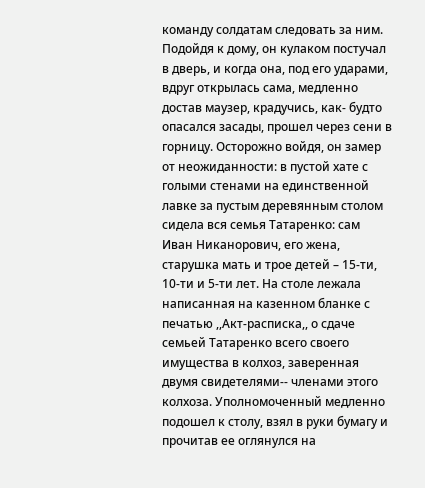команду солдатам следовать за ним. Подойдя к дому, он кулаком постучал в дверь, и когда она, под его ударами, вдруг открылась сама, медленно достав маузер, крадучись, как- будто опасался засады, прошел через сени в горницу. Осторожно войдя, он замер от неожиданности: в пустой хате с голыми стенами на единственной лавке за пустым деревянным столом сидела вся семья Татаренко: сам Иван Никанорович, его жена, старушка мать и трое детей – 15-ти, 10-ти и 5-ти лет. На столе лежала написанная на казенном бланке с печатью ,,Акт-расписка,, о сдаче семьей Татаренко всего своего имущества в колхоз, заверенная двумя свидетелями-- членами этого колхоза. Уполномоченный медленно подошел к столу, взял в руки бумагу и прочитав ее оглянулся на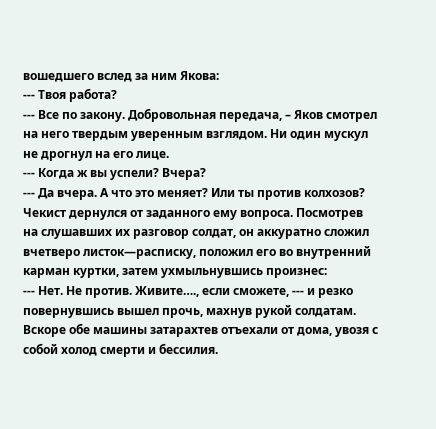вошедшего вслед за ним Якова:
--- Твоя работа?
--- Все по закону. Добровольная передача, – Яков смотрел на него твердым уверенным взглядом. Ни один мускул не дрогнул на его лице.
--- Когда ж вы успели? Вчера?
--- Да вчера. А что это меняет? Или ты против колхозов?
Чекист дернулся от заданного ему вопроса. Посмотрев на слушавших их разговор солдат, он аккуратно сложил вчетверо листок—расписку, положил его во внутренний карман куртки, затем ухмыльнувшись произнес:
--- Нет. Не против. Живите…., если сможете, --- и резко повернувшись вышел прочь, махнув рукой солдатам. Вскоре обе машины затарахтев отъехали от дома, увозя с собой холод смерти и бессилия.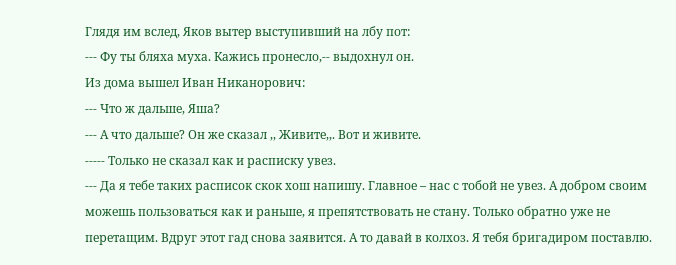Глядя им вслед, Яков вытер выступивший на лбу пот:
--- Фу ты бляха муха. Кажись пронесло,-- выдохнул он.
Из дома вышел Иван Никанорович:
--- Что ж дальше, Яша?
--- А что дальше? Он же сказал ,, Живите,,. Вот и живите.
----- Только не сказал как и расписку увез.
--- Да я тебе таких расписок скок хош напишу. Главное – нас с тобой не увез. А добром своим можешь пользоваться как и раньше, я препятствовать не стану. Только обратно уже не перетащим. Вдруг этот гад снова заявится. А то давай в колхоз. Я тебя бригадиром поставлю.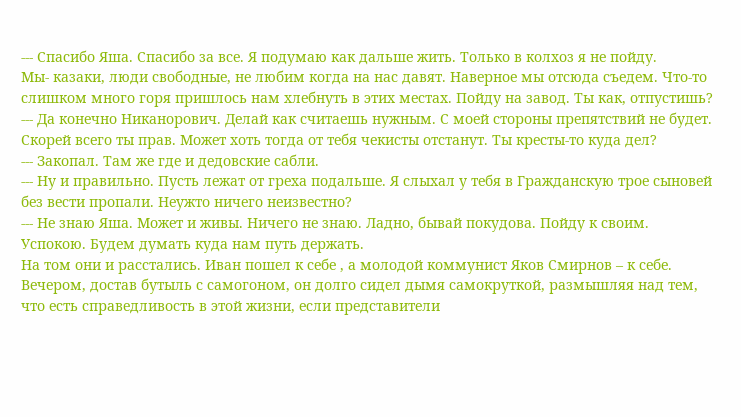--- Спасибо Яша. Спасибо за все. Я подумаю как дальше жить. Только в колхоз я не пойду.
Мы- казаки, люди свободные, не любим когда на нас давят. Наверное мы отсюда съедем. Что-то слишком много горя пришлось нам хлебнуть в этих местах. Пойду на завод. Ты как, отпустишь?
--- Да конечно Никанорович. Делай как считаешь нужным. С моей стороны препятствий не будет. Скорей всего ты прав. Может хоть тогда от тебя чекисты отстанут. Ты кресты-то куда дел?
--- Закопал. Там же где и дедовские сабли.
--- Ну и правильно. Пусть лежат от греха подальше. Я слыхал у тебя в Гражданскую трое сыновей без вести пропали. Неужто ничего неизвестно?
--- Не знаю Яша. Может и живы. Ничего не знаю. Ладно, бывай покудова. Пойду к своим. Успокою. Будем думать куда нам путь держать.
На том они и расстались. Иван пошел к себе , а молодой коммунист Яков Смирнов – к себе. Вечером, достав бутыль с самогоном, он долго сидел дымя самокруткой, размышляя над тем, что есть справедливость в этой жизни, если представители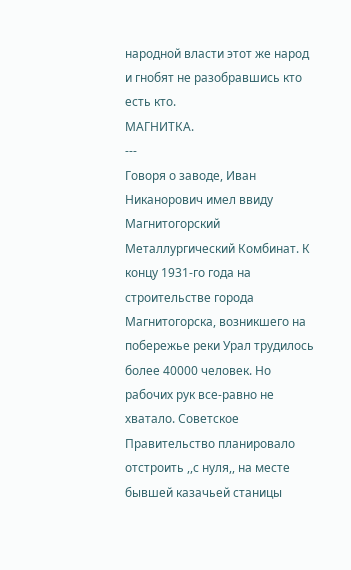народной власти этот же народ и гнобят не разобравшись кто есть кто.
МАГНИТКА.
---
Говоря о заводе, Иван Никанорович имел ввиду Магнитогорский Металлургический Комбинат. К концу 1931-го года на строительстве города Магнитогорска, возникшего на побережье реки Урал трудилось более 40000 человек. Но рабочих рук все-равно не хватало. Советское Правительство планировало отстроить ,,с нуля,, на месте бывшей казачьей станицы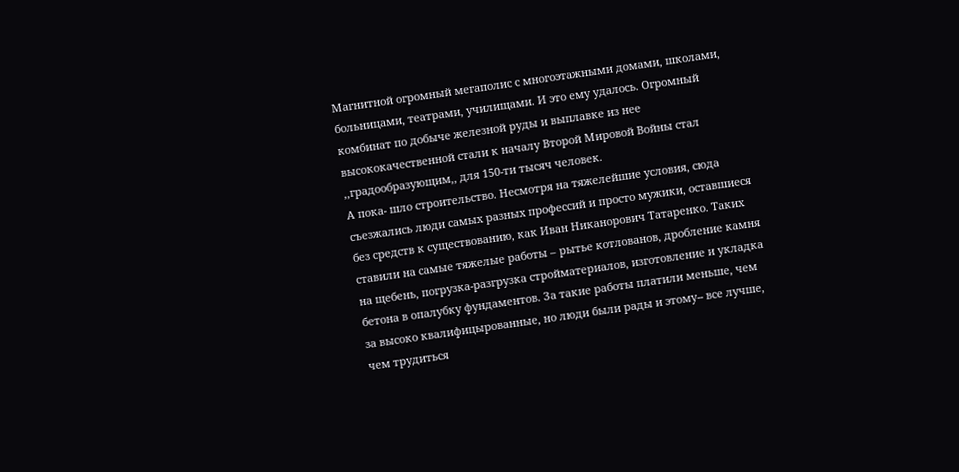Магнитной огромный мегаполис с многоэтажными домами, школами, больницами, театрами, училищами. И это ему удалось. Огромный комбинат по добыче железной руды и выплавке из нее высококачественной стали к началу Второй Мировой Войны стал ,,градообразующим,, для 150-ти тысяч человек.
А пока- шло строительство. Несмотря на тяжелейшие условия, сюда съезжались люди самых разных профессий и просто мужики, оставшиеся без средств к существованию, как Иван Никанорович Татаренко. Таких ставили на самые тяжелые работы – рытье котлованов, дробление камня на щебень, погрузка-разгрузка стройматериалов, изготовление и укладка бетона в опалубку фундаментов. За такие работы платили меньше, чем за высоко квалифицырованные, но люди были рады и этому-- все лучше, чем трудиться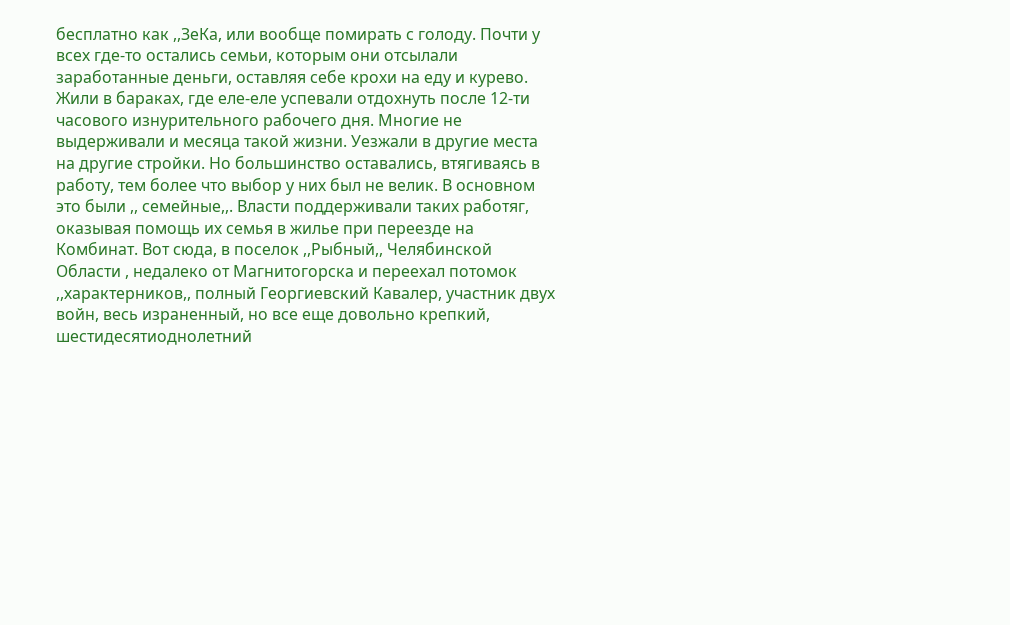бесплатно как ,,ЗеКа, или вообще помирать с голоду. Почти у всех где-то остались семьи, которым они отсылали заработанные деньги, оставляя себе крохи на еду и курево. Жили в бараках, где еле-еле успевали отдохнуть после 12-ти часового изнурительного рабочего дня. Многие не выдерживали и месяца такой жизни. Уезжали в другие места на другие стройки. Но большинство оставались, втягиваясь в работу, тем более что выбор у них был не велик. В основном это были ,, семейные,,. Власти поддерживали таких работяг, оказывая помощь их семья в жилье при переезде на Комбинат. Вот сюда, в поселок ,,Рыбный,, Челябинской Области , недалеко от Магнитогорска и переехал потомок ,,характерников,, полный Георгиевский Кавалер, участник двух войн, весь израненный, но все еще довольно крепкий, шестидесятиоднолетний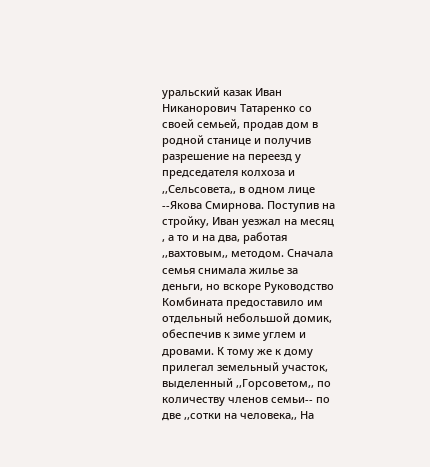уральский казак Иван Никанорович Татаренко со своей семьей, продав дом в родной станице и получив разрешение на переезд у председателя колхоза и ,,Сельсовета,, в одном лице --Якова Смирнова. Поступив на стройку, Иван уезжал на месяц , а то и на два, работая ,,вахтовым,, методом. Сначала семья снимала жилье за деньги, но вскоре Руководство Комбината предоставило им отдельный небольшой домик, обеспечив к зиме углем и дровами. К тому же к дому прилегал земельный участок, выделенный ,,Горсоветом,, по количеству членов семьи-- по две ,,сотки на человека,, На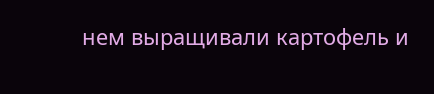нем выращивали картофель и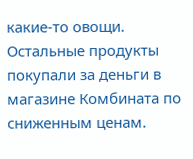какие-то овощи. Остальные продукты покупали за деньги в магазине Комбината по сниженным ценам.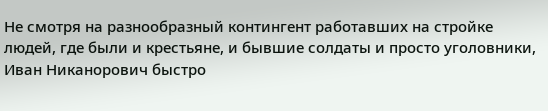Не смотря на разнообразный контингент работавших на стройке людей, где были и крестьяне, и бывшие солдаты и просто уголовники, Иван Никанорович быстро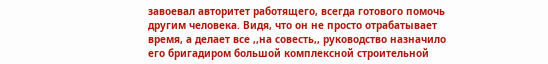завоевал авторитет работящего, всегда готового помочь другим человека. Видя, что он не просто отрабатывает время, а делает все ,,на совесть,, руководство назначило его бригадиром большой комплексной строительной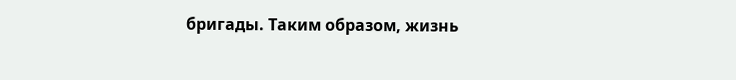бригады. Таким образом, жизнь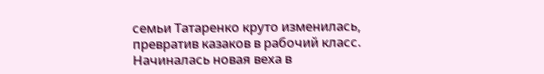семьи Татаренко круто изменилась, превратив казаков в рабочий класс. Начиналась новая веха в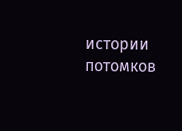истории потомков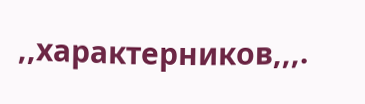,,характерников,,,.